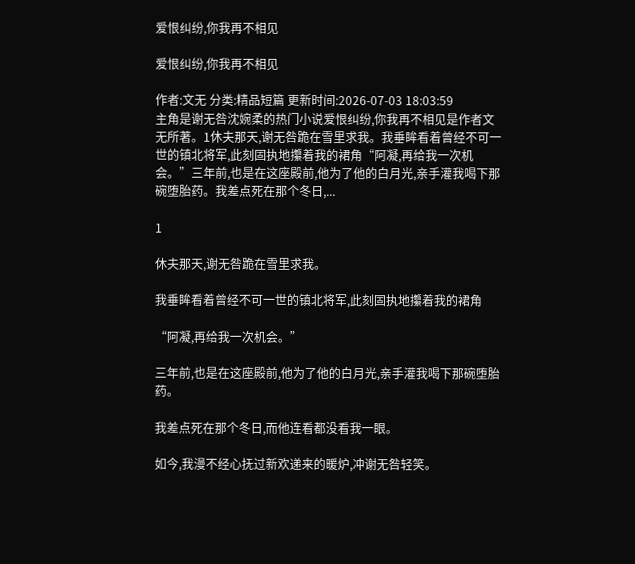爱恨纠纷,你我再不相见

爱恨纠纷,你我再不相见

作者:文无 分类:精品短篇 更新时间:2026-07-03 18:03:59
主角是谢无咎沈婉柔的热门小说爱恨纠纷,你我再不相见是作者文无所著。1休夫那天,谢无咎跪在雪里求我。我垂眸看着曾经不可一世的镇北将军,此刻固执地攥着我的裙角“阿凝,再给我一次机会。”三年前,也是在这座殿前,他为了他的白月光,亲手灌我喝下那碗堕胎药。我差点死在那个冬日,...

1

休夫那天,谢无咎跪在雪里求我。

我垂眸看着曾经不可一世的镇北将军,此刻固执地攥着我的裙角

“阿凝,再给我一次机会。”

三年前,也是在这座殿前,他为了他的白月光,亲手灌我喝下那碗堕胎药。

我差点死在那个冬日,而他连看都没看我一眼。

如今,我漫不经心抚过新欢递来的暖炉,冲谢无咎轻笑。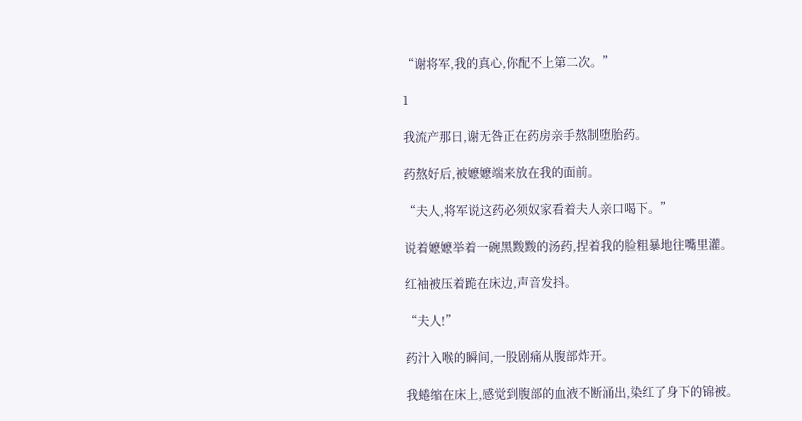“谢将军,我的真心,你配不上第二次。”

1

我流产那日,谢无咎正在药房亲手熬制堕胎药。

药熬好后,被嬷嬷端来放在我的面前。

“夫人,将军说这药必须奴家看着夫人亲口喝下。”

说着嬷嬷举着一碗黑黢黢的汤药,捏着我的脸粗暴地往嘴里灌。

红袖被压着跪在床边,声音发抖。

“夫人!”

药汁入喉的瞬间,一股剧痛从腹部炸开。

我蜷缩在床上,感觉到腹部的血液不断涌出,染红了身下的锦被。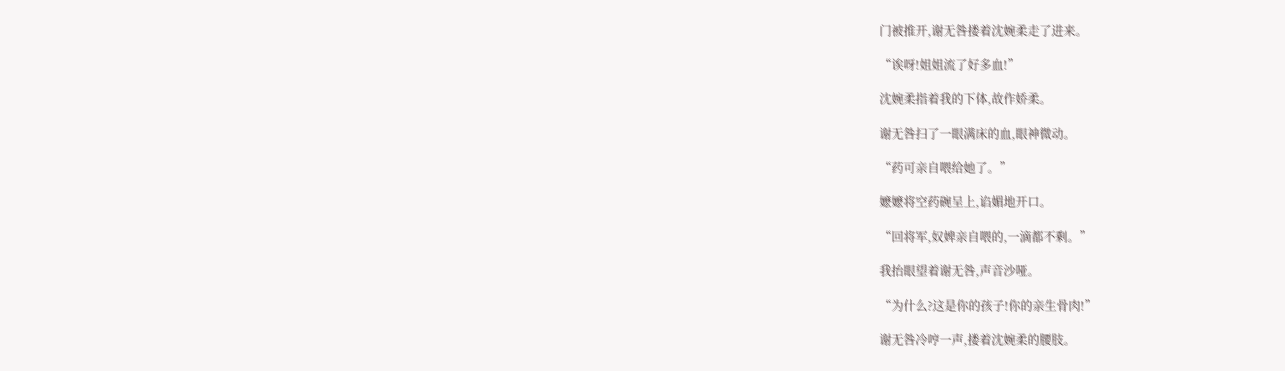门被推开,谢无咎搂着沈婉柔走了进来。

“诶呀!姐姐流了好多血!”

沈婉柔指着我的下体,故作娇柔。

谢无咎扫了一眼满床的血,眼神微动。

“药可亲自喂给她了。”

嬷嬷将空药碗呈上,谄媚地开口。

“回将军,奴婢亲自喂的,一滴都不剩。”

我抬眼望着谢无咎,声音沙哑。

“为什么?这是你的孩子!你的亲生骨肉!”

谢无咎冷哼一声,搂着沈婉柔的腰肢。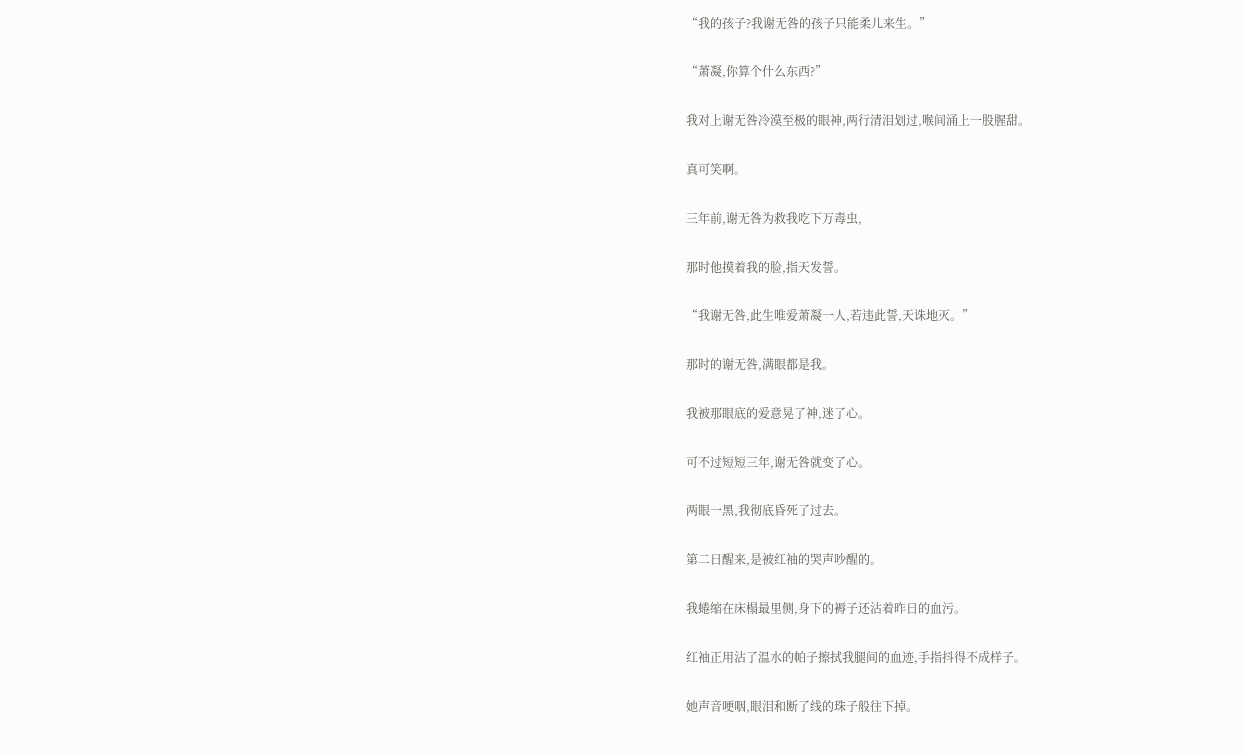“我的孩子?我谢无咎的孩子只能柔儿来生。”

“萧凝,你算个什么东西?”

我对上谢无咎冷漠至极的眼神,两行清泪划过,喉间涌上一股腥甜。

真可笑啊。

三年前,谢无咎为救我吃下万毒虫,

那时他摸着我的脸,指天发誓。

“我谢无咎,此生唯爱萧凝一人,若违此誓,天诛地灭。”

那时的谢无咎,满眼都是我。

我被那眼底的爱意晃了神,迷了心。

可不过短短三年,谢无咎就变了心。

两眼一黑,我彻底昏死了过去。

第二日醒来,是被红袖的哭声吵醒的。

我蜷缩在床榻最里侧,身下的褥子还沾着昨日的血污。

红袖正用沾了温水的帕子擦拭我腿间的血迹,手指抖得不成样子。

她声音哽咽,眼泪和断了线的珠子般往下掉。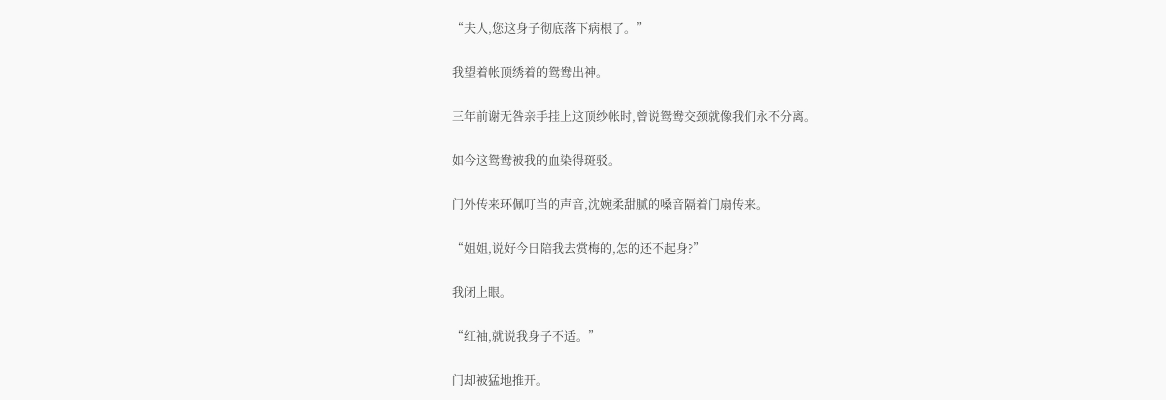“夫人,您这身子彻底落下病根了。”

我望着帐顶绣着的鸳鸯出神。

三年前谢无咎亲手挂上这顶纱帐时,曾说鸳鸯交颈就像我们永不分离。

如今这鸳鸯被我的血染得斑驳。

门外传来环佩叮当的声音,沈婉柔甜腻的嗓音隔着门扇传来。

“姐姐,说好今日陪我去赏梅的,怎的还不起身?”

我闭上眼。

“红袖,就说我身子不适。”

门却被猛地推开。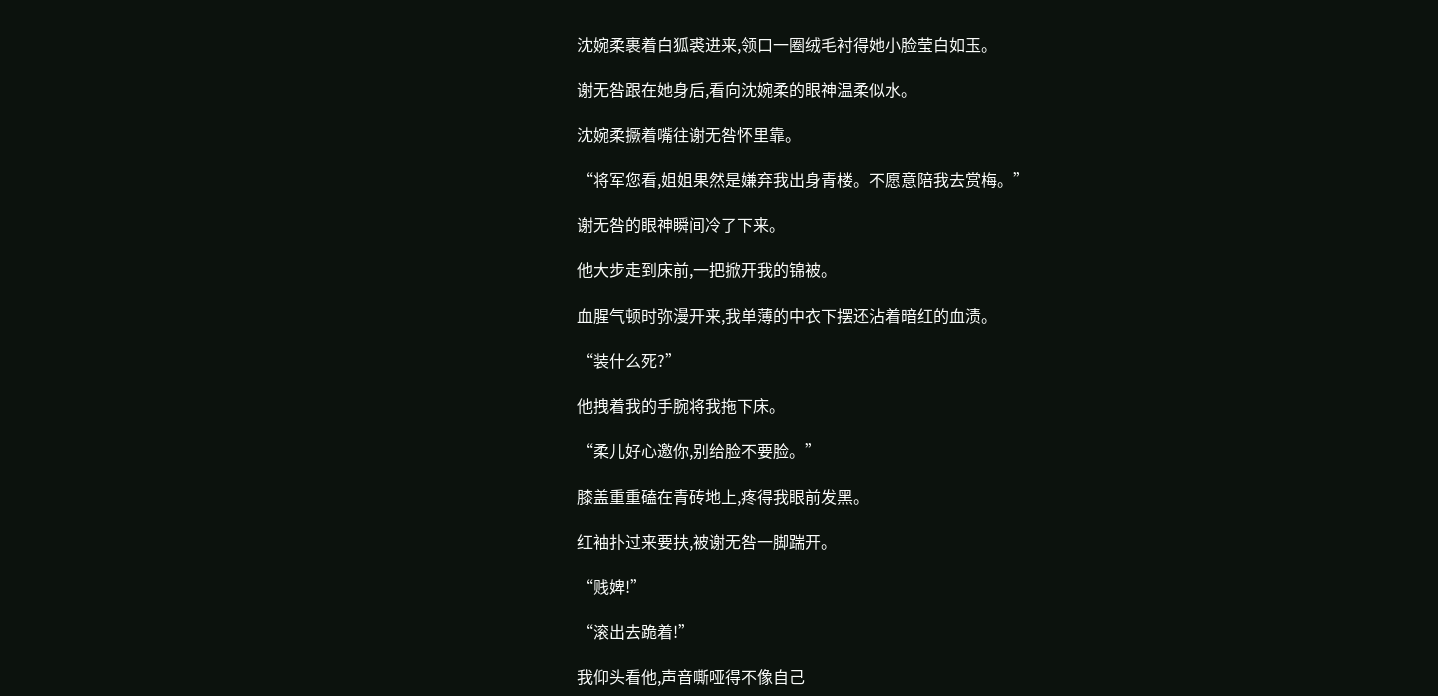沈婉柔裹着白狐裘进来,领口一圈绒毛衬得她小脸莹白如玉。

谢无咎跟在她身后,看向沈婉柔的眼神温柔似水。

沈婉柔撅着嘴往谢无咎怀里靠。

“将军您看,姐姐果然是嫌弃我出身青楼。不愿意陪我去赏梅。”

谢无咎的眼神瞬间冷了下来。

他大步走到床前,一把掀开我的锦被。

血腥气顿时弥漫开来,我单薄的中衣下摆还沾着暗红的血渍。

“装什么死?”

他拽着我的手腕将我拖下床。

“柔儿好心邀你,别给脸不要脸。”

膝盖重重磕在青砖地上,疼得我眼前发黑。

红袖扑过来要扶,被谢无咎一脚踹开。

“贱婢!”

“滚出去跪着!”

我仰头看他,声音嘶哑得不像自己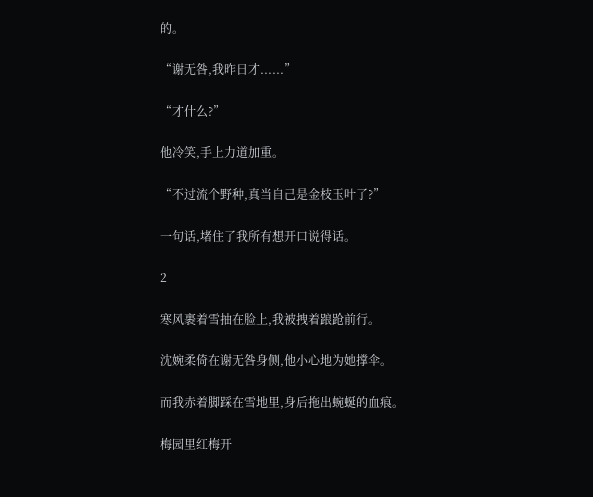的。

“谢无咎,我昨日才......”

“才什么?”

他冷笑,手上力道加重。

“不过流个野种,真当自己是金枝玉叶了?”

一句话,堵住了我所有想开口说得话。

2

寒风裹着雪抽在脸上,我被拽着踉跄前行。

沈婉柔倚在谢无咎身侧,他小心地为她撑伞。

而我赤着脚踩在雪地里,身后拖出蜿蜒的血痕。

梅园里红梅开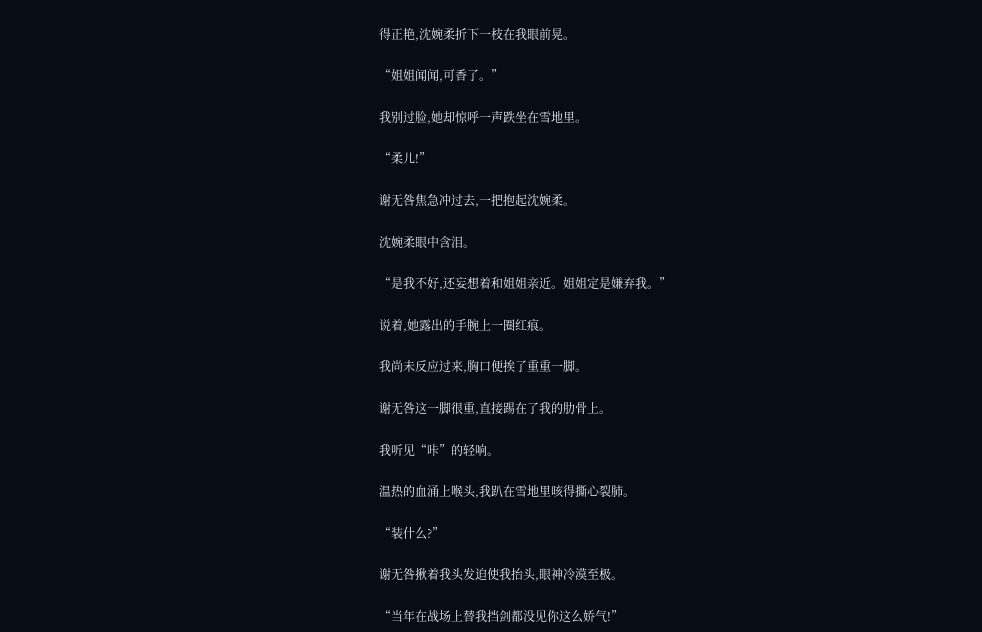得正艳,沈婉柔折下一枝在我眼前晃。

“姐姐闻闻,可香了。”

我别过脸,她却惊呼一声跌坐在雪地里。

“柔儿!”

谢无咎焦急冲过去,一把抱起沈婉柔。

沈婉柔眼中含泪。

“是我不好,还妄想着和姐姐亲近。姐姐定是嫌弃我。”

说着,她露出的手腕上一圈红痕。

我尚未反应过来,胸口便挨了重重一脚。

谢无咎这一脚很重,直接踢在了我的肋骨上。

我听见“咔”的轻响。

温热的血涌上喉头,我趴在雪地里咳得撕心裂肺。

“装什么?”

谢无咎揪着我头发迫使我抬头,眼神冷漠至极。

“当年在战场上替我挡剑都没见你这么娇气!”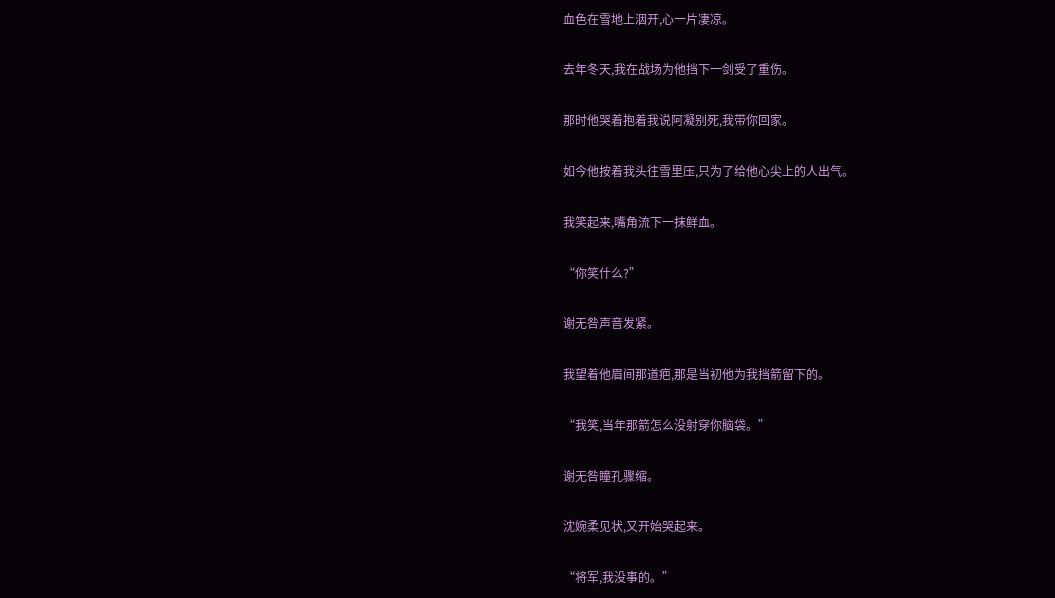血色在雪地上洇开,心一片凄凉。

去年冬天,我在战场为他挡下一剑受了重伤。

那时他哭着抱着我说阿凝别死,我带你回家。

如今他按着我头往雪里压,只为了给他心尖上的人出气。

我笑起来,嘴角流下一抹鲜血。

“你笑什么?”

谢无咎声音发紧。

我望着他眉间那道疤,那是当初他为我挡箭留下的。

“我笑,当年那箭怎么没射穿你脑袋。”

谢无咎瞳孔骤缩。

沈婉柔见状,又开始哭起来。

“将军,我没事的。”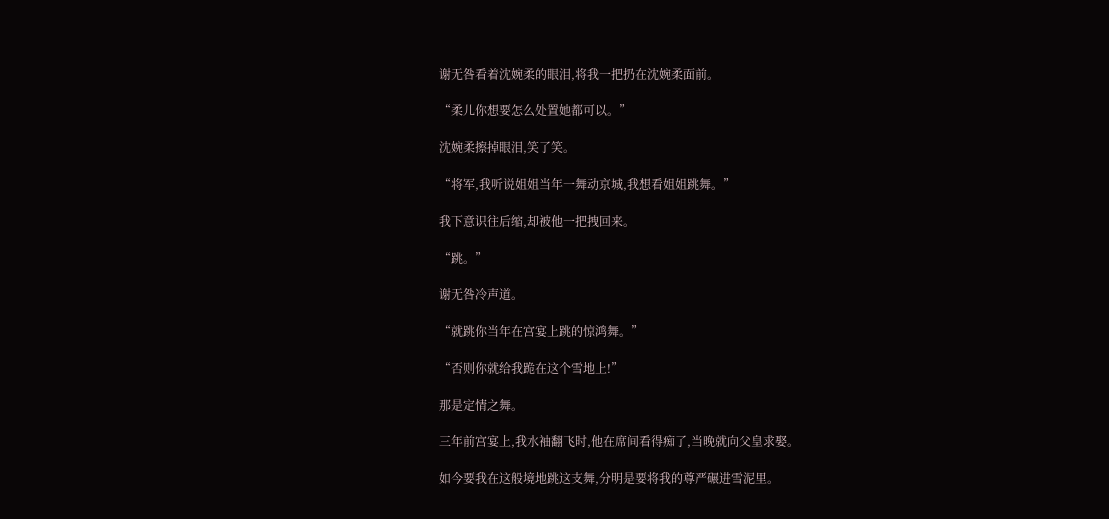谢无咎看着沈婉柔的眼泪,将我一把扔在沈婉柔面前。

“柔儿你想要怎么处置她都可以。”

沈婉柔擦掉眼泪,笑了笑。

“将军,我听说姐姐当年一舞动京城,我想看姐姐跳舞。”

我下意识往后缩,却被他一把拽回来。

“跳。”

谢无咎冷声道。

“就跳你当年在宫宴上跳的惊鸿舞。”

“否则你就给我跪在这个雪地上!”

那是定情之舞。

三年前宫宴上,我水袖翻飞时,他在席间看得痴了,当晚就向父皇求娶。

如今要我在这般境地跳这支舞,分明是要将我的尊严碾进雪泥里。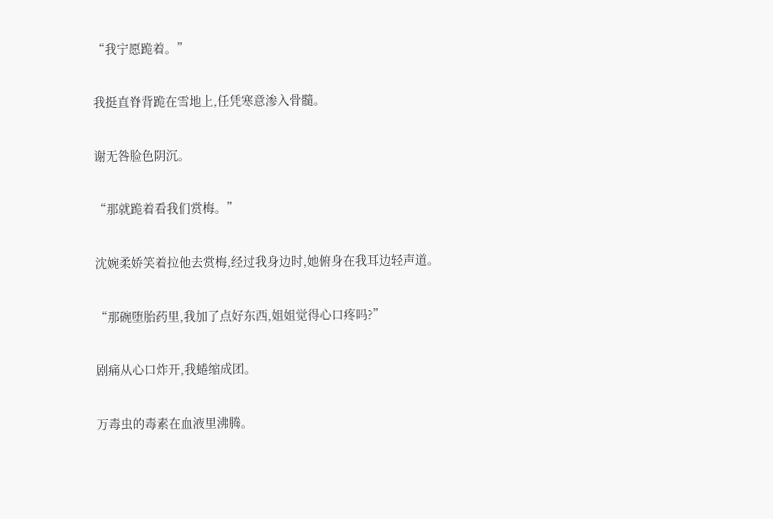“我宁愿跪着。”

我挺直脊背跪在雪地上,任凭寒意渗入骨髓。

谢无咎脸色阴沉。

“那就跪着看我们赏梅。”

沈婉柔娇笑着拉他去赏梅,经过我身边时,她俯身在我耳边轻声道。

“那碗堕胎药里,我加了点好东西,姐姐觉得心口疼吗?”

剧痛从心口炸开,我蜷缩成团。

万毒虫的毒素在血液里沸腾。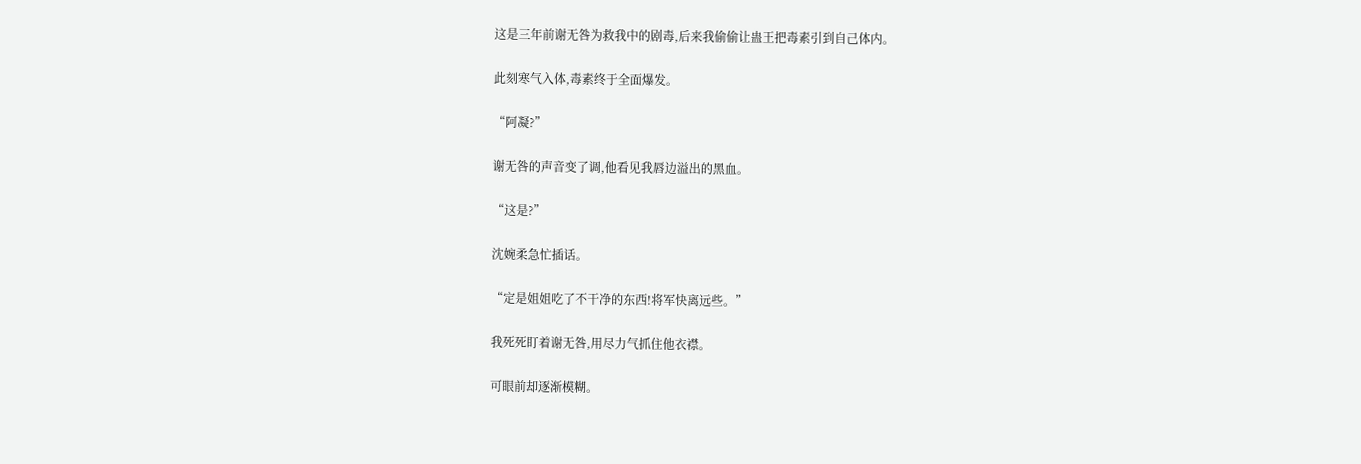这是三年前谢无咎为救我中的剧毒,后来我偷偷让蛊王把毒素引到自己体内。

此刻寒气入体,毒素终于全面爆发。

“阿凝?”

谢无咎的声音变了调,他看见我唇边溢出的黑血。

“这是?”

沈婉柔急忙插话。

“定是姐姐吃了不干净的东西!将军快离远些。”

我死死盯着谢无咎,用尽力气抓住他衣襟。

可眼前却逐渐模糊。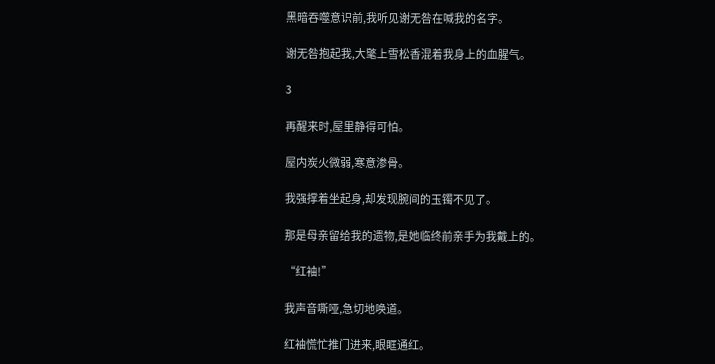黑暗吞噬意识前,我听见谢无咎在喊我的名字。

谢无咎抱起我,大氅上雪松香混着我身上的血腥气。

3

再醒来时,屋里静得可怕。

屋内炭火微弱,寒意渗骨。

我强撑着坐起身,却发现腕间的玉镯不见了。

那是母亲留给我的遗物,是她临终前亲手为我戴上的。

“红袖!”

我声音嘶哑,急切地唤道。

红袖慌忙推门进来,眼眶通红。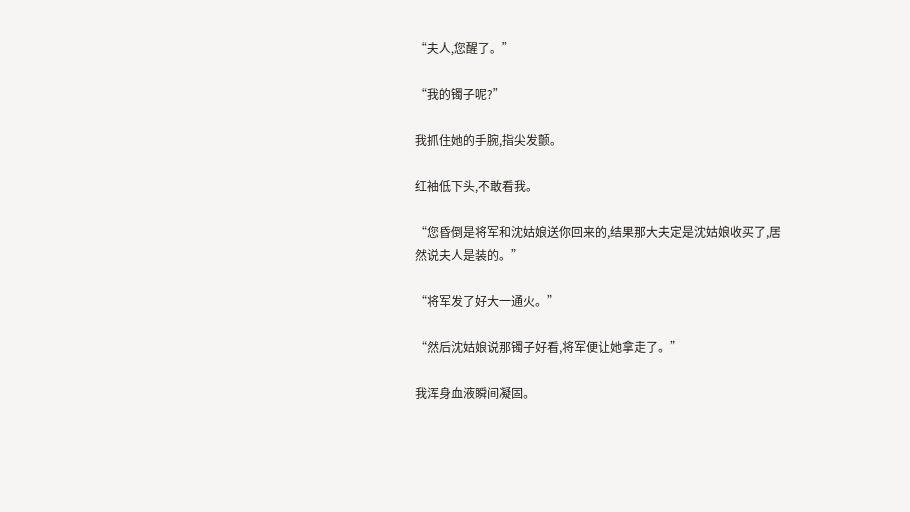“夫人,您醒了。”

“我的镯子呢?”

我抓住她的手腕,指尖发颤。

红袖低下头,不敢看我。

“您昏倒是将军和沈姑娘送你回来的,结果那大夫定是沈姑娘收买了,居然说夫人是装的。”

“将军发了好大一通火。”

“然后沈姑娘说那镯子好看,将军便让她拿走了。”

我浑身血液瞬间凝固。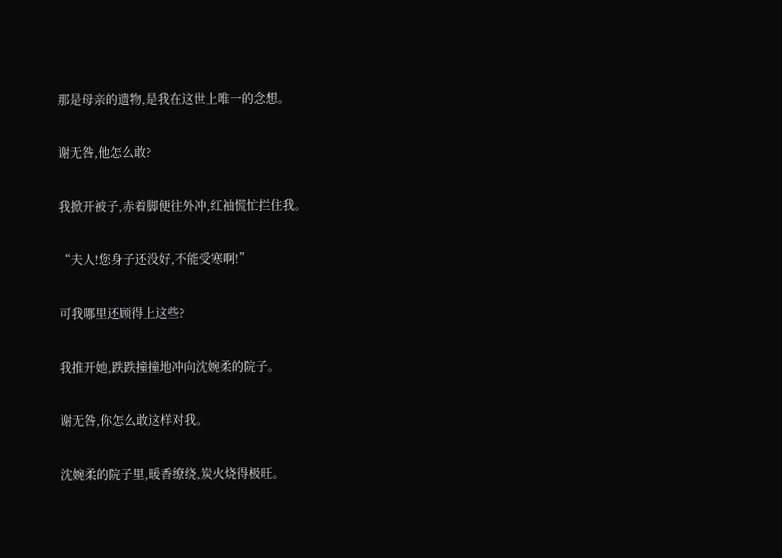那是母亲的遗物,是我在这世上唯一的念想。

谢无咎,他怎么敢?

我掀开被子,赤着脚便往外冲,红袖慌忙拦住我。

“夫人!您身子还没好,不能受寒啊!”

可我哪里还顾得上这些?

我推开她,跌跌撞撞地冲向沈婉柔的院子。

谢无咎,你怎么敢这样对我。

沈婉柔的院子里,暖香缭绕,炭火烧得极旺。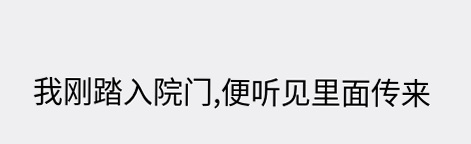我刚踏入院门,便听见里面传来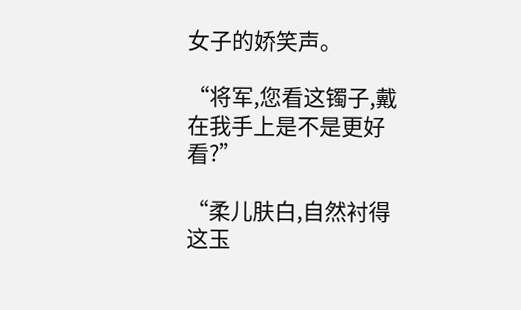女子的娇笑声。

“将军,您看这镯子,戴在我手上是不是更好看?”

“柔儿肤白,自然衬得这玉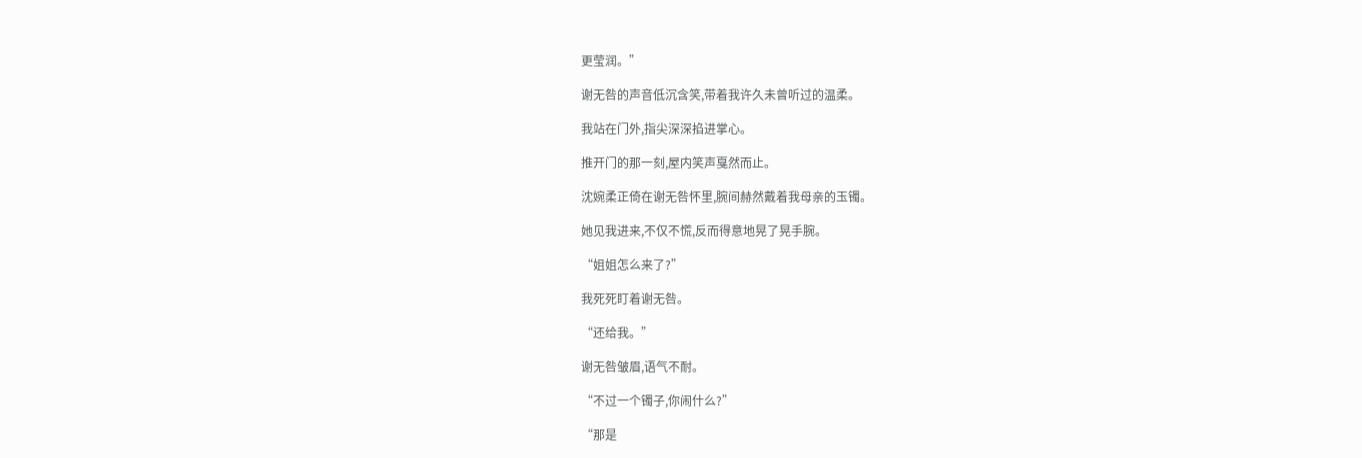更莹润。”

谢无咎的声音低沉含笑,带着我许久未曾听过的温柔。

我站在门外,指尖深深掐进掌心。

推开门的那一刻,屋内笑声戛然而止。

沈婉柔正倚在谢无咎怀里,腕间赫然戴着我母亲的玉镯。

她见我进来,不仅不慌,反而得意地晃了晃手腕。

“姐姐怎么来了?”

我死死盯着谢无咎。

“还给我。”

谢无咎皱眉,语气不耐。

“不过一个镯子,你闹什么?”

“那是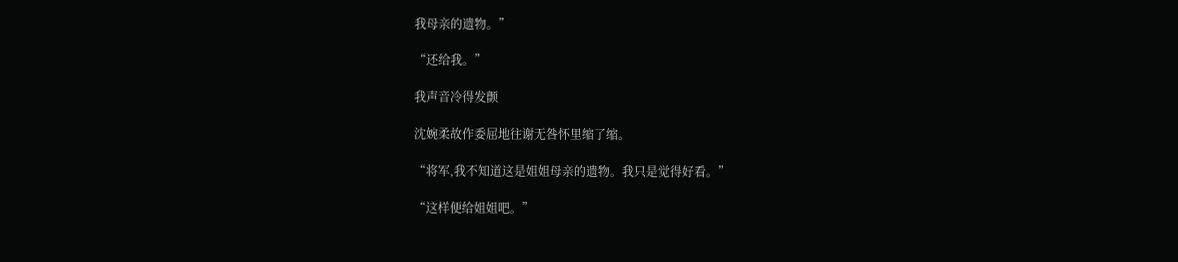我母亲的遗物。”

“还给我。”

我声音冷得发颤

沈婉柔故作委屈地往谢无咎怀里缩了缩。

“将军,我不知道这是姐姐母亲的遗物。我只是觉得好看。”

“这样便给姐姐吧。”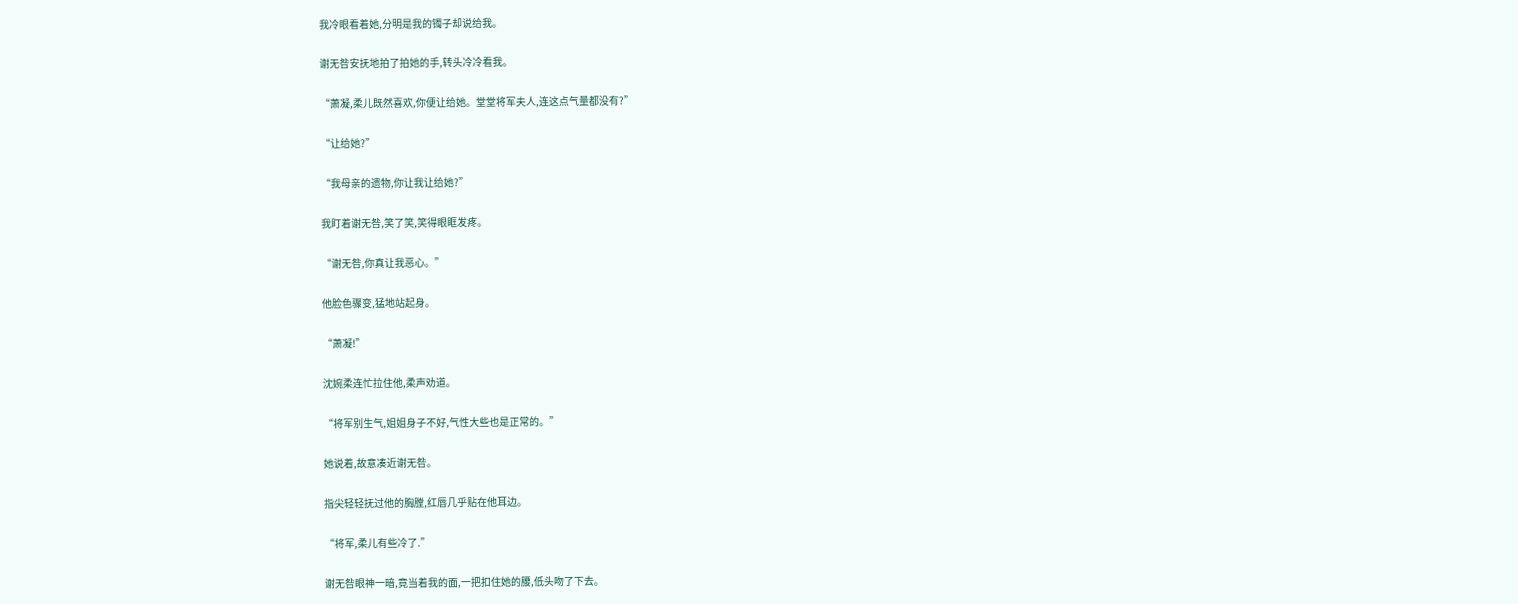我冷眼看着她,分明是我的镯子却说给我。

谢无咎安抚地拍了拍她的手,转头冷冷看我。

“萧凝,柔儿既然喜欢,你便让给她。堂堂将军夫人,连这点气量都没有?”

“让给她?”

“我母亲的遗物,你让我让给她?”

我盯着谢无咎,笑了笑,笑得眼眶发疼。

“谢无咎,你真让我恶心。”

他脸色骤变,猛地站起身。

“萧凝!”

沈婉柔连忙拉住他,柔声劝道。

“将军别生气,姐姐身子不好,气性大些也是正常的。”

她说着,故意凑近谢无咎。

指尖轻轻抚过他的胸膛,红唇几乎贴在他耳边。

“将军,柔儿有些冷了.”

谢无咎眼神一暗,竟当着我的面,一把扣住她的腰,低头吻了下去。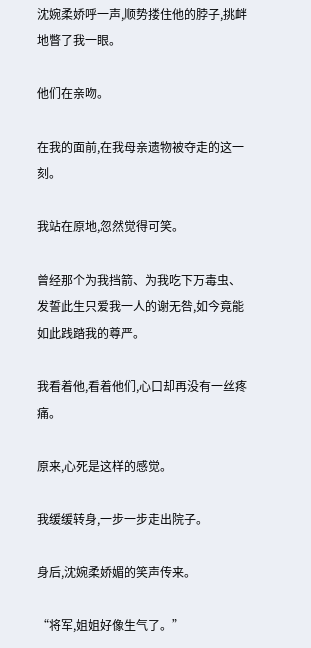沈婉柔娇呼一声,顺势搂住他的脖子,挑衅地瞥了我一眼。

他们在亲吻。

在我的面前,在我母亲遗物被夺走的这一刻。

我站在原地,忽然觉得可笑。

曾经那个为我挡箭、为我吃下万毒虫、发誓此生只爱我一人的谢无咎,如今竟能如此践踏我的尊严。

我看着他,看着他们,心口却再没有一丝疼痛。

原来,心死是这样的感觉。

我缓缓转身,一步一步走出院子。

身后,沈婉柔娇媚的笑声传来。

“将军,姐姐好像生气了。”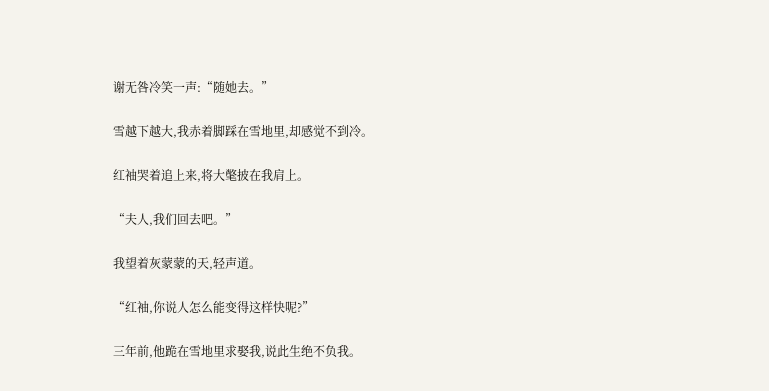谢无咎冷笑一声:“随她去。”

雪越下越大,我赤着脚踩在雪地里,却感觉不到冷。

红袖哭着追上来,将大氅披在我肩上。

“夫人,我们回去吧。”

我望着灰蒙蒙的天,轻声道。

“红袖,你说人怎么能变得这样快呢?”

三年前,他跪在雪地里求娶我,说此生绝不负我。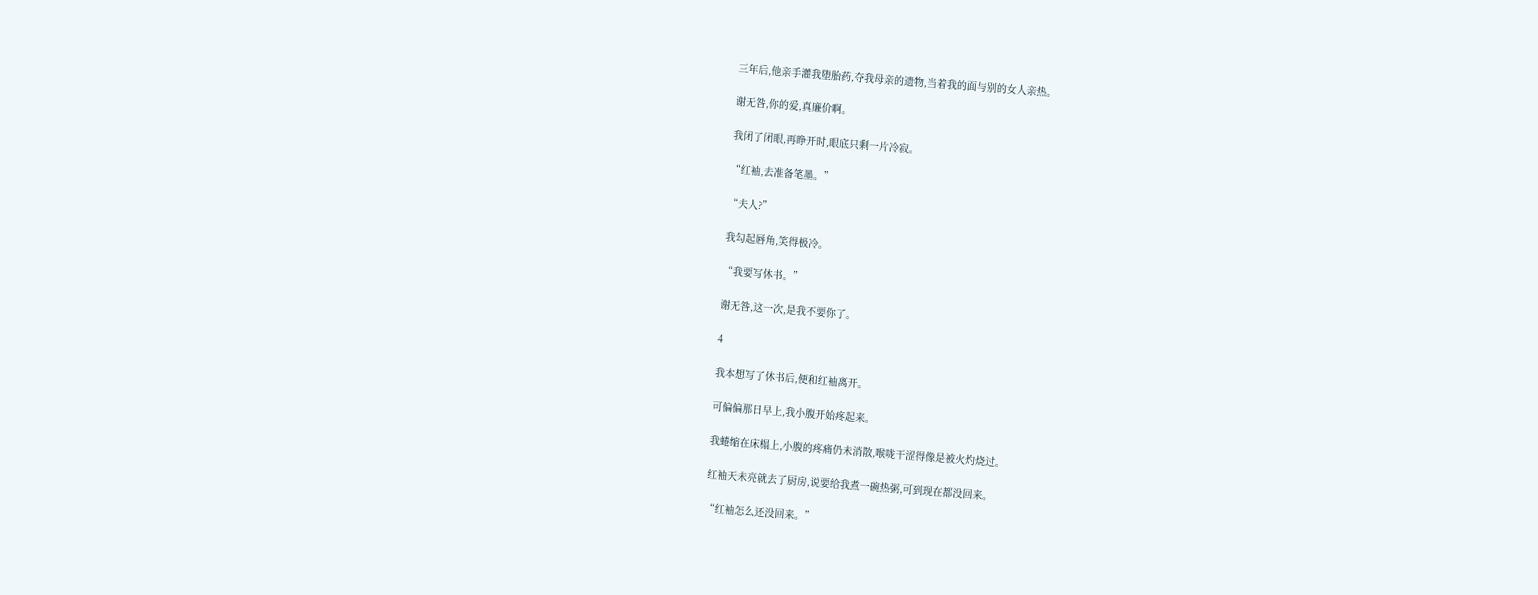三年后,他亲手灌我堕胎药,夺我母亲的遗物,当着我的面与别的女人亲热。

谢无咎,你的爱,真廉价啊。

我闭了闭眼,再睁开时,眼底只剩一片冷寂。

“红袖,去准备笔墨。”

“夫人?”

我勾起唇角,笑得极冷。

“我要写休书。”

谢无咎,这一次,是我不要你了。

4

我本想写了休书后,便和红袖离开。

可偏偏那日早上,我小腹开始疼起来。

我蜷缩在床榻上,小腹的疼痛仍未消散,喉咙干涩得像是被火灼烧过。

红袖天未亮就去了厨房,说要给我煮一碗热粥,可到现在都没回来。

“红袖怎么还没回来。”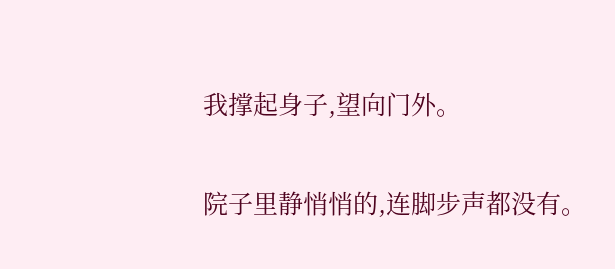我撑起身子,望向门外。

院子里静悄悄的,连脚步声都没有。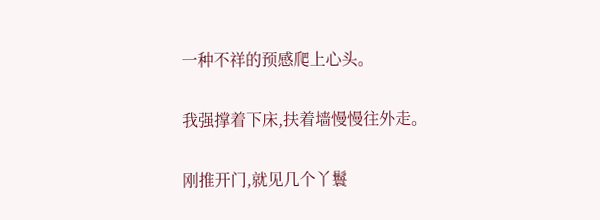一种不祥的预感爬上心头。

我强撑着下床,扶着墙慢慢往外走。

刚推开门,就见几个丫鬟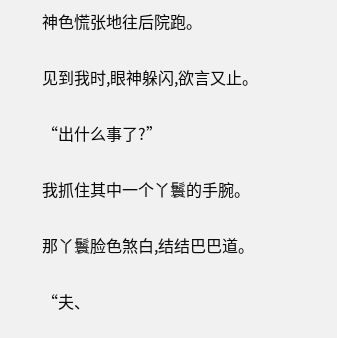神色慌张地往后院跑。

见到我时,眼神躲闪,欲言又止。

“出什么事了?”

我抓住其中一个丫鬟的手腕。

那丫鬟脸色煞白,结结巴巴道。

“夫、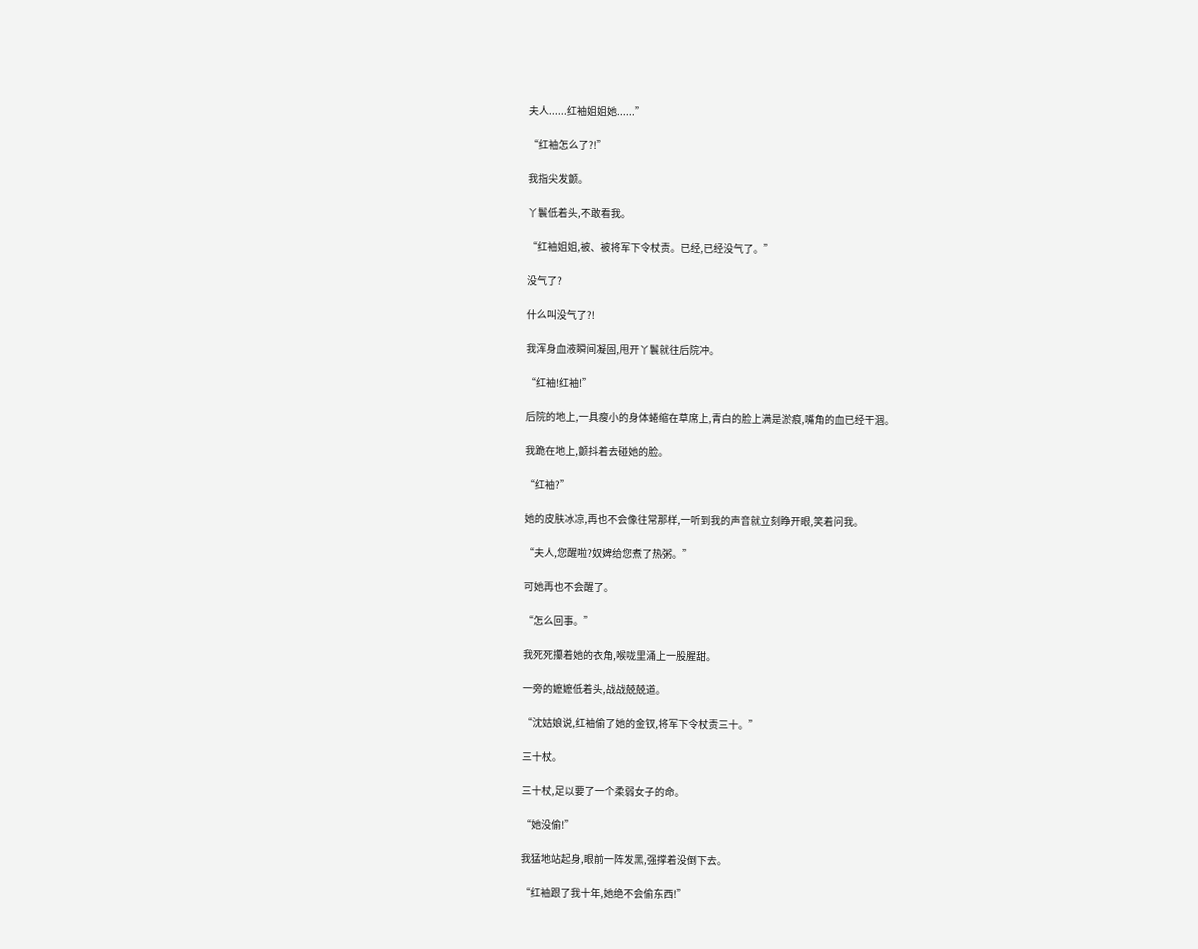夫人......红袖姐姐她......”

“红袖怎么了?!”

我指尖发颤。

丫鬟低着头,不敢看我。

“红袖姐姐,被、被将军下令杖责。已经,已经没气了。”

没气了?

什么叫没气了?!

我浑身血液瞬间凝固,甩开丫鬟就往后院冲。

“红袖!红袖!”

后院的地上,一具瘦小的身体蜷缩在草席上,青白的脸上满是淤痕,嘴角的血已经干涸。

我跪在地上,颤抖着去碰她的脸。

“红袖?”

她的皮肤冰凉,再也不会像往常那样,一听到我的声音就立刻睁开眼,笑着问我。

“夫人,您醒啦?奴婢给您煮了热粥。”

可她再也不会醒了。

“怎么回事。”

我死死攥着她的衣角,喉咙里涌上一股腥甜。

一旁的嬷嬷低着头,战战兢兢道。

“沈姑娘说,红袖偷了她的金钗,将军下令杖责三十。”

三十杖。

三十杖,足以要了一个柔弱女子的命。

“她没偷!”

我猛地站起身,眼前一阵发黑,强撑着没倒下去。

“红袖跟了我十年,她绝不会偷东西!”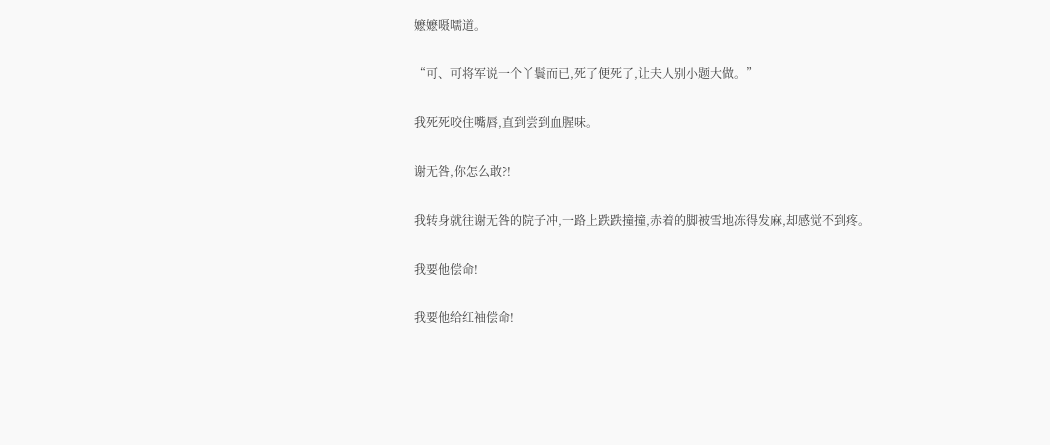嬷嬷嗫嚅道。

“可、可将军说一个丫鬟而已,死了便死了,让夫人别小题大做。”

我死死咬住嘴唇,直到尝到血腥味。

谢无咎,你怎么敢?!

我转身就往谢无咎的院子冲,一路上跌跌撞撞,赤着的脚被雪地冻得发麻,却感觉不到疼。

我要他偿命!

我要他给红袖偿命!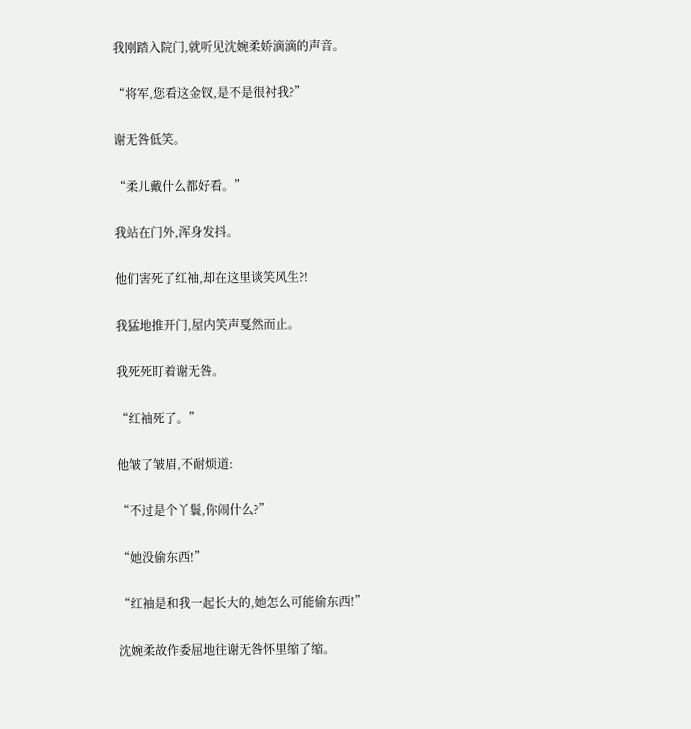我刚踏入院门,就听见沈婉柔娇滴滴的声音。

“将军,您看这金钗,是不是很衬我?”

谢无咎低笑。

“柔儿戴什么都好看。”

我站在门外,浑身发抖。

他们害死了红袖,却在这里谈笑风生?!

我猛地推开门,屋内笑声戛然而止。

我死死盯着谢无咎。

“红袖死了。”

他皱了皱眉,不耐烦道:

“不过是个丫鬟,你闹什么?”

“她没偷东西!”

“红袖是和我一起长大的,她怎么可能偷东西!”

沈婉柔故作委屈地往谢无咎怀里缩了缩。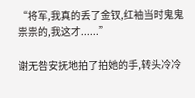“将军,我真的丢了金钗,红袖当时鬼鬼祟祟的,我这才......”

谢无咎安抚地拍了拍她的手,转头冷冷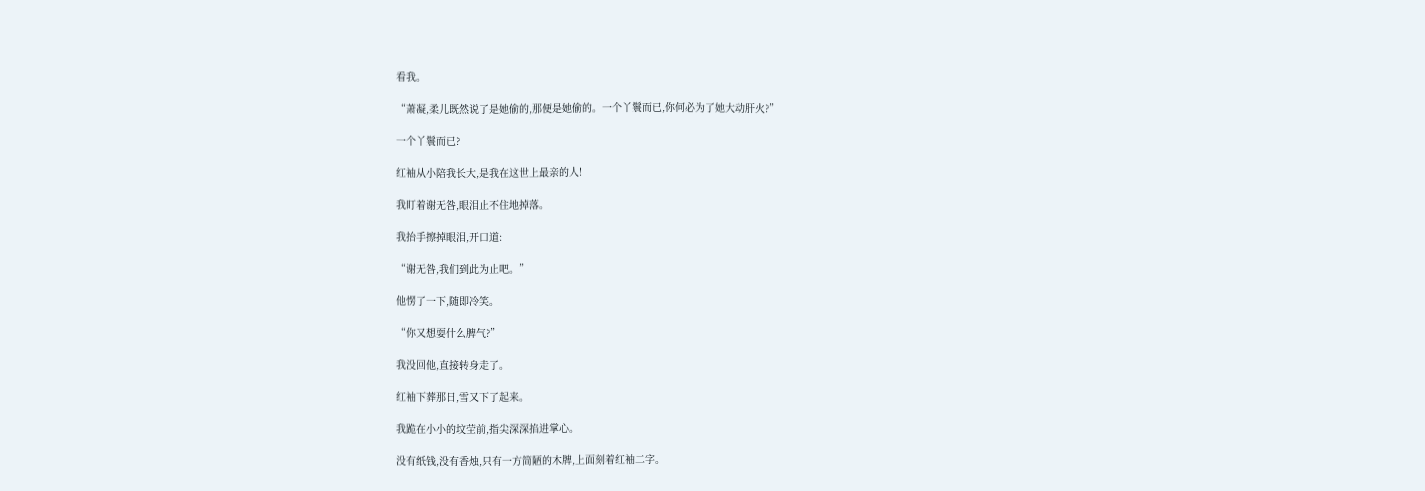看我。

“萧凝,柔儿既然说了是她偷的,那便是她偷的。一个丫鬟而已,你何必为了她大动肝火?”

一个丫鬟而已?

红袖从小陪我长大,是我在这世上最亲的人!

我盯着谢无咎,眼泪止不住地掉落。

我抬手擦掉眼泪,开口道:

“谢无咎,我们到此为止吧。”

他愣了一下,随即冷笑。

“你又想耍什么脾气?”

我没回他,直接转身走了。

红袖下葬那日,雪又下了起来。

我跪在小小的坟茔前,指尖深深掐进掌心。

没有纸钱,没有香烛,只有一方简陋的木牌,上面刻着红袖二字。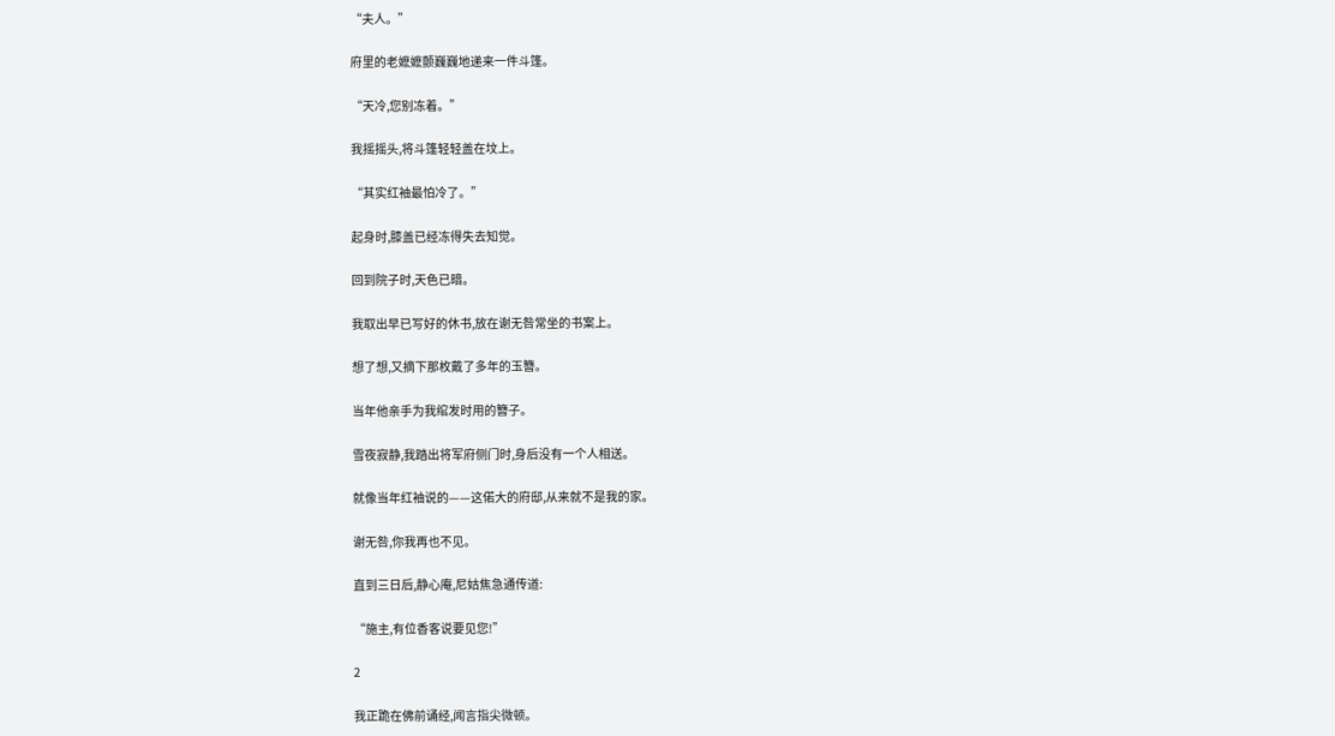“夫人。”

府里的老嬷嬷颤巍巍地递来一件斗篷。

“天冷,您别冻着。”

我摇摇头,将斗篷轻轻盖在坟上。

“其实红袖最怕冷了。”

起身时,膝盖已经冻得失去知觉。

回到院子时,天色已暗。

我取出早已写好的休书,放在谢无咎常坐的书案上。

想了想,又摘下那枚戴了多年的玉簪。

当年他亲手为我绾发时用的簪子。

雪夜寂静,我踏出将军府侧门时,身后没有一个人相送。

就像当年红袖说的——这偌大的府邸,从来就不是我的家。

谢无咎,你我再也不见。

直到三日后,静心庵,尼姑焦急通传道:

“施主,有位香客说要见您!”

2

我正跪在佛前诵经,闻言指尖微顿。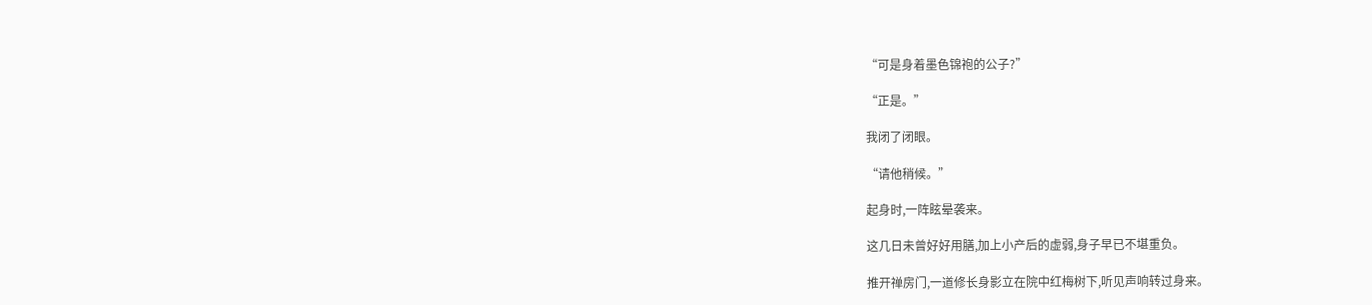“可是身着墨色锦袍的公子?”

“正是。”

我闭了闭眼。

“请他稍候。”

起身时,一阵眩晕袭来。

这几日未曾好好用膳,加上小产后的虚弱,身子早已不堪重负。

推开禅房门,一道修长身影立在院中红梅树下,听见声响转过身来。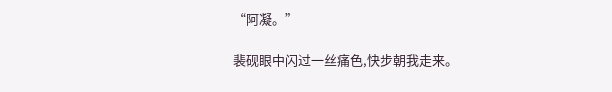“阿凝。”

裴砚眼中闪过一丝痛色,快步朝我走来。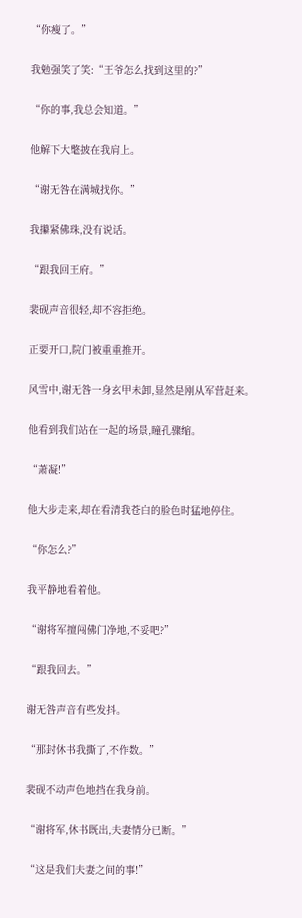“你瘦了。”

我勉强笑了笑:“王爷怎么找到这里的?”

“你的事,我总会知道。”

他解下大氅披在我肩上。

“谢无咎在满城找你。”

我攥紧佛珠,没有说话。

“跟我回王府。”

裴砚声音很轻,却不容拒绝。

正要开口,院门被重重推开。

风雪中,谢无咎一身玄甲未卸,显然是刚从军营赶来。

他看到我们站在一起的场景,瞳孔骤缩。

“萧凝!”

他大步走来,却在看清我苍白的脸色时猛地停住。

“你怎么?”

我平静地看着他。

“谢将军擅闯佛门净地,不妥吧?”

“跟我回去。”

谢无咎声音有些发抖。

“那封休书我撕了,不作数。”

裴砚不动声色地挡在我身前。

“谢将军,休书既出,夫妻情分已断。”

“这是我们夫妻之间的事!”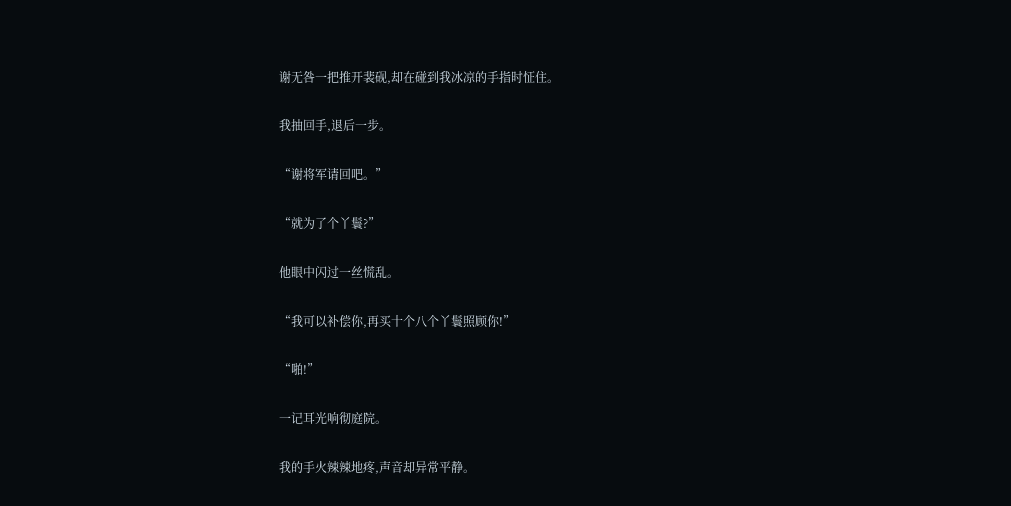谢无咎一把推开裴砚,却在碰到我冰凉的手指时怔住。

我抽回手,退后一步。

“谢将军请回吧。”

“就为了个丫鬟?”

他眼中闪过一丝慌乱。

“我可以补偿你,再买十个八个丫鬟照顾你!”

“啪!”

一记耳光响彻庭院。

我的手火辣辣地疼,声音却异常平静。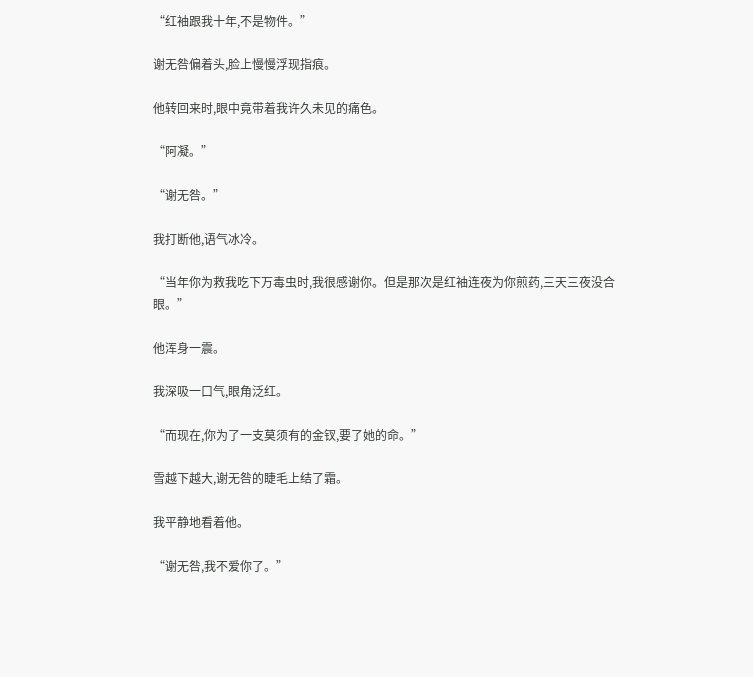“红袖跟我十年,不是物件。”

谢无咎偏着头,脸上慢慢浮现指痕。

他转回来时,眼中竟带着我许久未见的痛色。

“阿凝。”

“谢无咎。”

我打断他,语气冰冷。

“当年你为救我吃下万毒虫时,我很感谢你。但是那次是红袖连夜为你煎药,三天三夜没合眼。”

他浑身一震。

我深吸一口气,眼角泛红。

“而现在,你为了一支莫须有的金钗,要了她的命。”

雪越下越大,谢无咎的睫毛上结了霜。

我平静地看着他。

“谢无咎,我不爱你了。”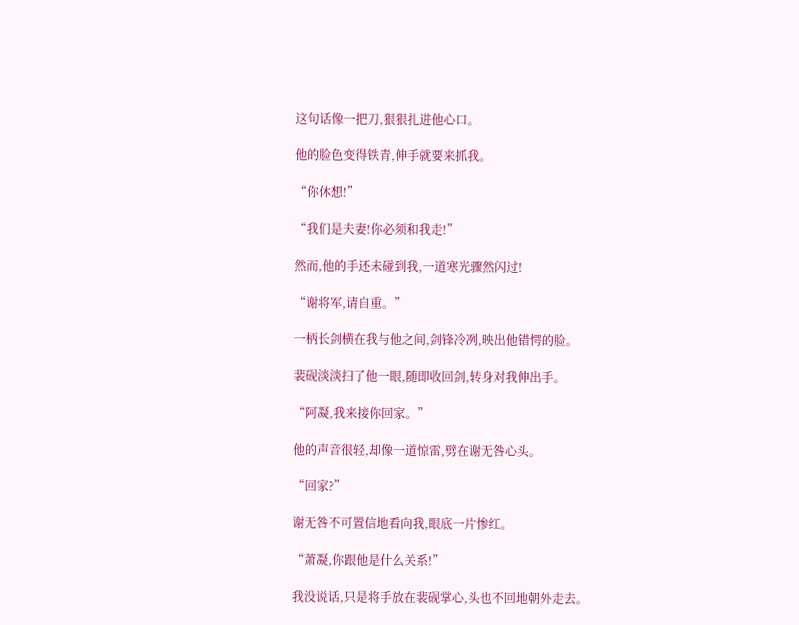这句话像一把刀,狠狠扎进他心口。

他的脸色变得铁青,伸手就要来抓我。

“你休想!”

“我们是夫妻!你必须和我走!”

然而,他的手还未碰到我,一道寒光骤然闪过!

“谢将军,请自重。”

一柄长剑横在我与他之间,剑锋冷冽,映出他错愕的脸。

裴砚淡淡扫了他一眼,随即收回剑,转身对我伸出手。

“阿凝,我来接你回家。”

他的声音很轻,却像一道惊雷,劈在谢无咎心头。

“回家?”

谢无咎不可置信地看向我,眼底一片惨红。

“萧凝,你跟他是什么关系!”

我没说话,只是将手放在裴砚掌心,头也不回地朝外走去。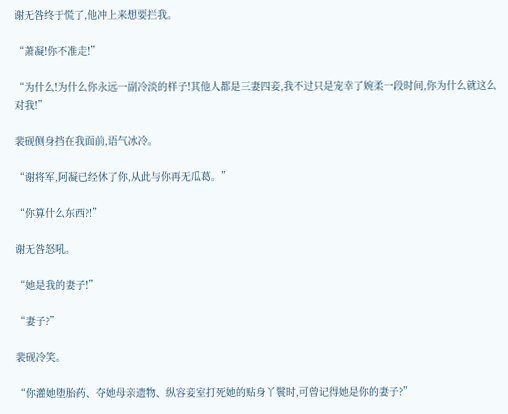谢无咎终于慌了,他冲上来想要拦我。

“萧凝!你不准走!”

“为什么!为什么你永远一副冷淡的样子!其他人都是三妻四妾,我不过只是宠幸了婉柔一段时间,你为什么就这么对我!”

裴砚侧身挡在我面前,语气冰冷。

“谢将军,阿凝已经休了你,从此与你再无瓜葛。”

“你算什么东西?!”

谢无咎怒吼。

“她是我的妻子!”

“妻子?”

裴砚冷笑。

“你灌她堕胎药、夺她母亲遗物、纵容妾室打死她的贴身丫鬟时,可曾记得她是你的妻子?”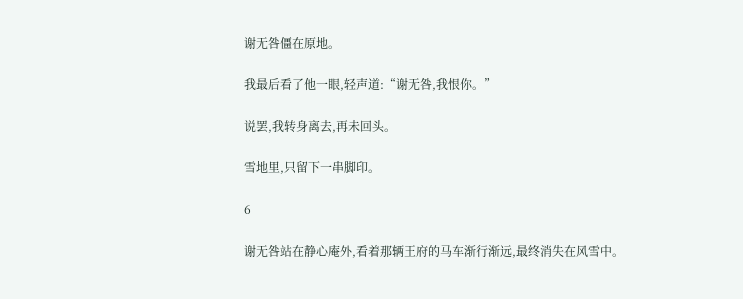谢无咎僵在原地。

我最后看了他一眼,轻声道:“谢无咎,我恨你。”

说罢,我转身离去,再未回头。

雪地里,只留下一串脚印。

6

谢无咎站在静心庵外,看着那辆王府的马车渐行渐远,最终消失在风雪中。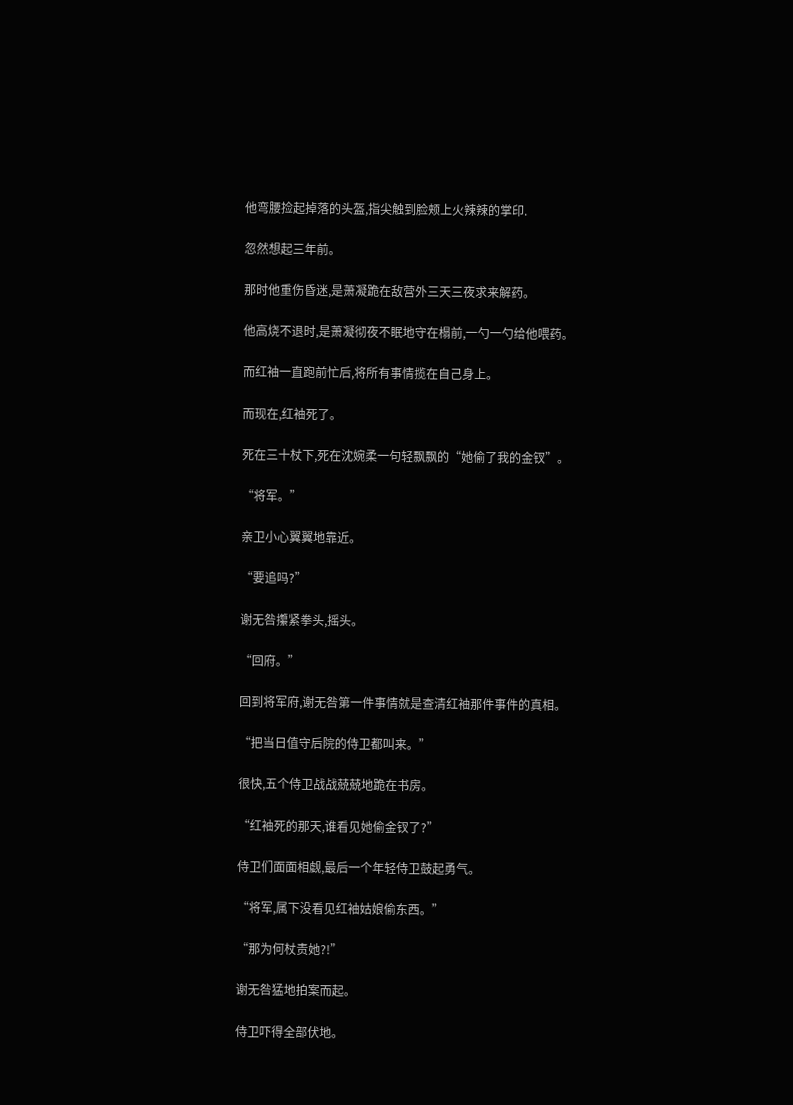他弯腰捡起掉落的头盔,指尖触到脸颊上火辣辣的掌印.

忽然想起三年前。

那时他重伤昏迷,是萧凝跪在敌营外三天三夜求来解药。

他高烧不退时,是萧凝彻夜不眠地守在榻前,一勺一勺给他喂药。

而红袖一直跑前忙后,将所有事情揽在自己身上。

而现在,红袖死了。

死在三十杖下,死在沈婉柔一句轻飘飘的“她偷了我的金钗”。

“将军。”

亲卫小心翼翼地靠近。

“要追吗?”

谢无咎攥紧拳头,摇头。

“回府。”

回到将军府,谢无咎第一件事情就是查清红袖那件事件的真相。

“把当日值守后院的侍卫都叫来。”

很快,五个侍卫战战兢兢地跪在书房。

“红袖死的那天,谁看见她偷金钗了?”

侍卫们面面相觑,最后一个年轻侍卫鼓起勇气。

“将军,属下没看见红袖姑娘偷东西。”

“那为何杖责她?!”

谢无咎猛地拍案而起。

侍卫吓得全部伏地。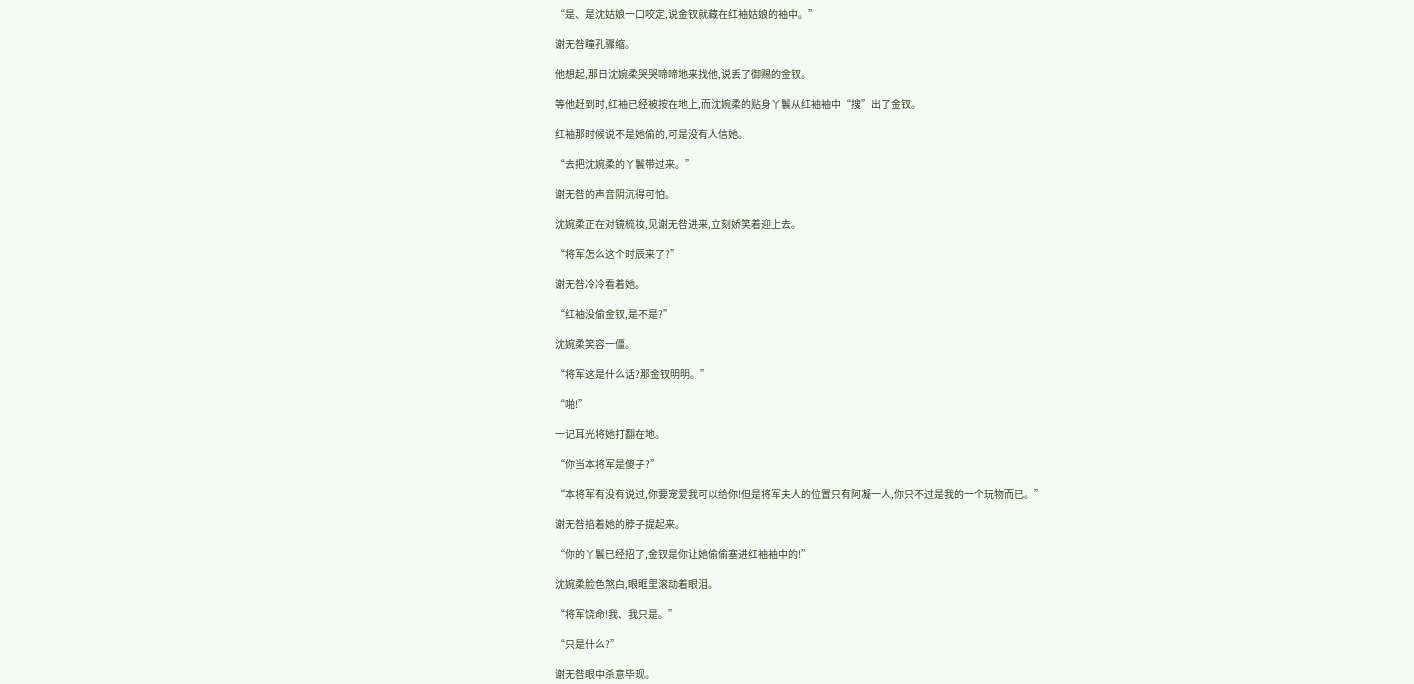“是、是沈姑娘一口咬定,说金钗就藏在红袖姑娘的袖中。”

谢无咎瞳孔骤缩。

他想起,那日沈婉柔哭哭啼啼地来找他,说丢了御赐的金钗。

等他赶到时,红袖已经被按在地上,而沈婉柔的贴身丫鬟从红袖袖中“搜”出了金钗。

红袖那时候说不是她偷的,可是没有人信她。

“去把沈婉柔的丫鬟带过来。”

谢无咎的声音阴沉得可怕。

沈婉柔正在对镜梳妆,见谢无咎进来,立刻娇笑着迎上去。

“将军怎么这个时辰来了?”

谢无咎冷冷看着她。

“红袖没偷金钗,是不是?”

沈婉柔笑容一僵。

“将军这是什么话?那金钗明明。”

“啪!”

一记耳光将她打翻在地。

“你当本将军是傻子?”

“本将军有没有说过,你要宠爱我可以给你!但是将军夫人的位置只有阿凝一人,你只不过是我的一个玩物而已。”

谢无咎掐着她的脖子提起来。

“你的丫鬟已经招了,金钗是你让她偷偷塞进红袖袖中的!”

沈婉柔脸色煞白,眼眶里滚动着眼泪。

“将军饶命!我、我只是。”

“只是什么?”

谢无咎眼中杀意毕现。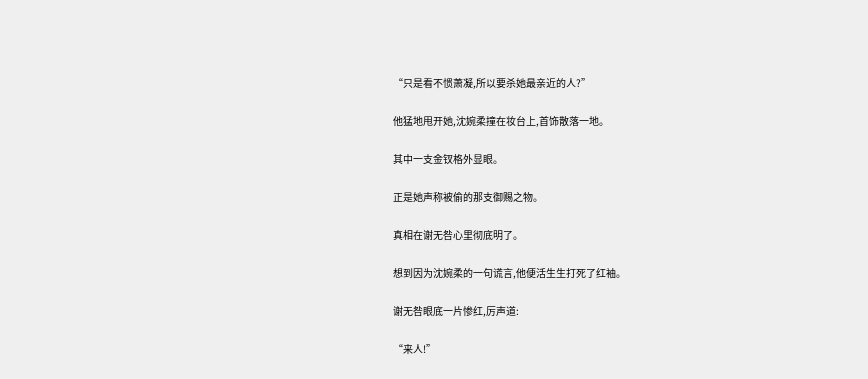“只是看不惯萧凝,所以要杀她最亲近的人?”

他猛地甩开她,沈婉柔撞在妆台上,首饰散落一地。

其中一支金钗格外显眼。

正是她声称被偷的那支御赐之物。

真相在谢无咎心里彻底明了。

想到因为沈婉柔的一句谎言,他便活生生打死了红袖。

谢无咎眼底一片惨红,厉声道:

“来人!”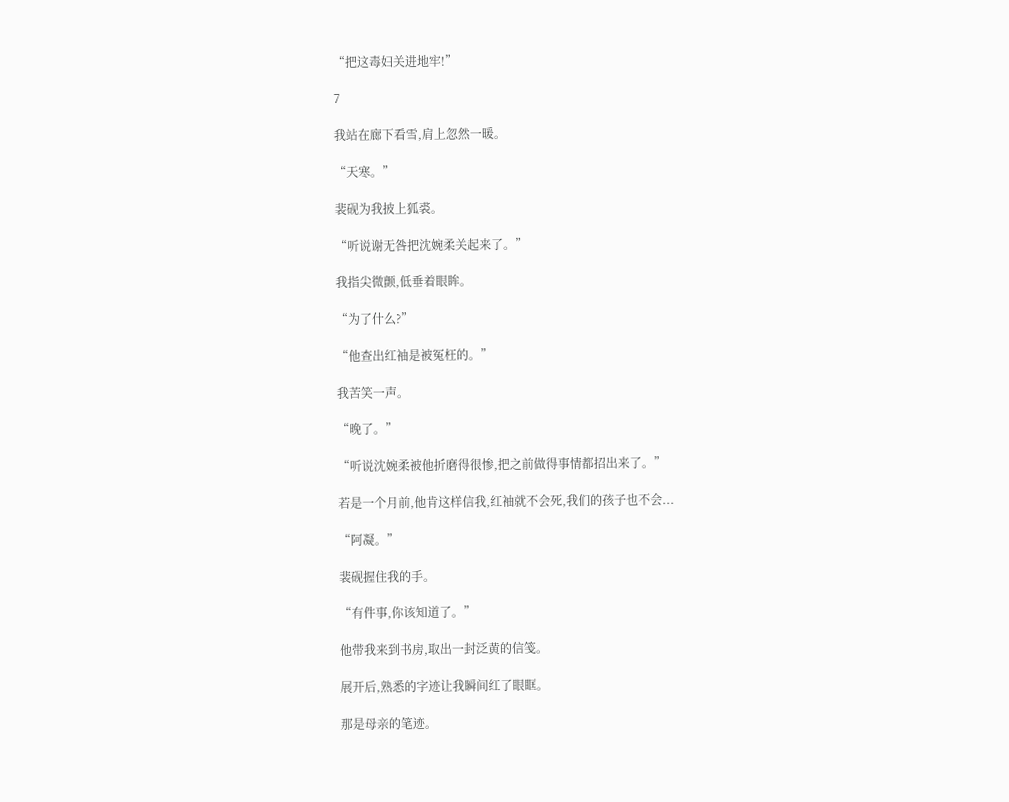“把这毒妇关进地牢!”

7

我站在廊下看雪,肩上忽然一暖。

“天寒。”

裴砚为我披上狐裘。

“听说谢无咎把沈婉柔关起来了。”

我指尖微颤,低垂着眼眸。

“为了什么?”

“他查出红袖是被冤枉的。”

我苦笑一声。

“晚了。”

“听说沈婉柔被他折磨得很惨,把之前做得事情都招出来了。”

若是一个月前,他肯这样信我,红袖就不会死,我们的孩子也不会...

“阿凝。”

裴砚握住我的手。

“有件事,你该知道了。”

他带我来到书房,取出一封泛黄的信笺。

展开后,熟悉的字迹让我瞬间红了眼眶。

那是母亲的笔迹。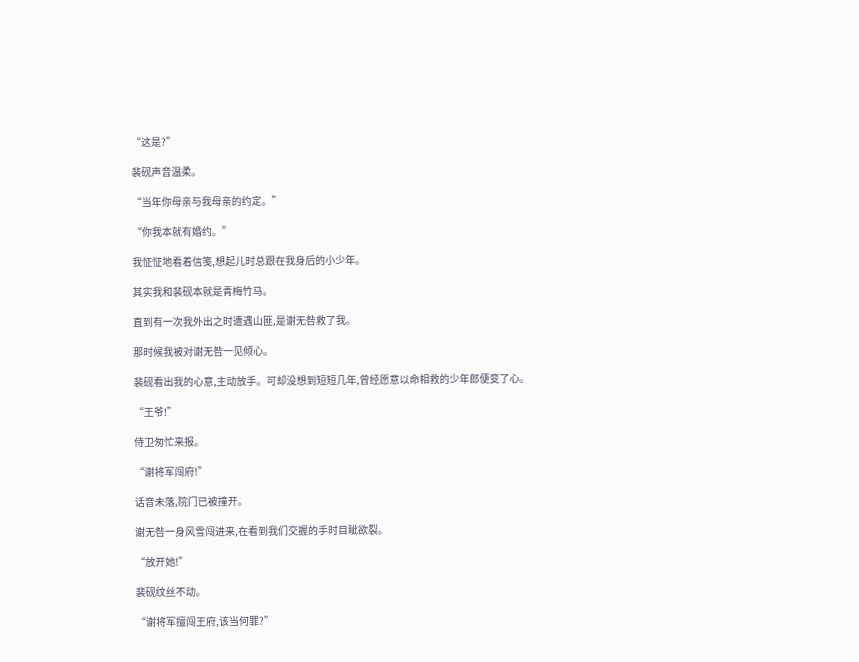“这是?”

裴砚声音温柔。

“当年你母亲与我母亲的约定。”

“你我本就有婚约。”

我怔怔地看着信笺,想起儿时总跟在我身后的小少年。

其实我和裴砚本就是青梅竹马。

直到有一次我外出之时遭遇山匪,是谢无咎救了我。

那时候我被对谢无咎一见倾心。

裴砚看出我的心意,主动放手。可却没想到短短几年,曾经愿意以命相救的少年郎便变了心。

“王爷!”

侍卫匆忙来报。

“谢将军闯府!”

话音未落,院门已被撞开。

谢无咎一身风雪闯进来,在看到我们交握的手时目眦欲裂。

“放开她!”

裴砚纹丝不动。

“谢将军擅闯王府,该当何罪?”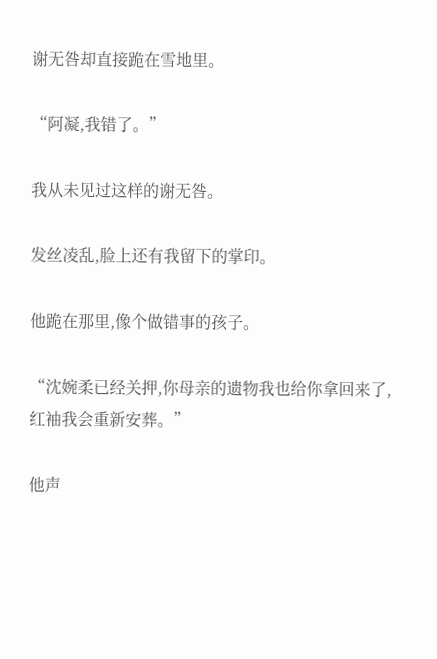谢无咎却直接跪在雪地里。

“阿凝,我错了。”

我从未见过这样的谢无咎。

发丝凌乱,脸上还有我留下的掌印。

他跪在那里,像个做错事的孩子。

“沈婉柔已经关押,你母亲的遗物我也给你拿回来了,红袖我会重新安葬。”

他声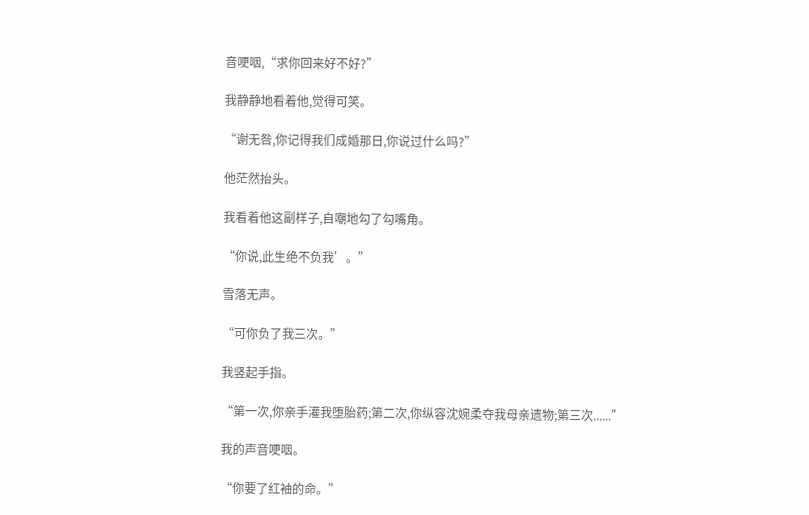音哽咽,“求你回来好不好?”

我静静地看着他,觉得可笑。

“谢无咎,你记得我们成婚那日,你说过什么吗?”

他茫然抬头。

我看着他这副样子,自嘲地勾了勾嘴角。

“你说,此生绝不负我’。”

雪落无声。

“可你负了我三次。”

我竖起手指。

“第一次,你亲手灌我堕胎药;第二次,你纵容沈婉柔夺我母亲遗物;第三次......”

我的声音哽咽。

“你要了红袖的命。”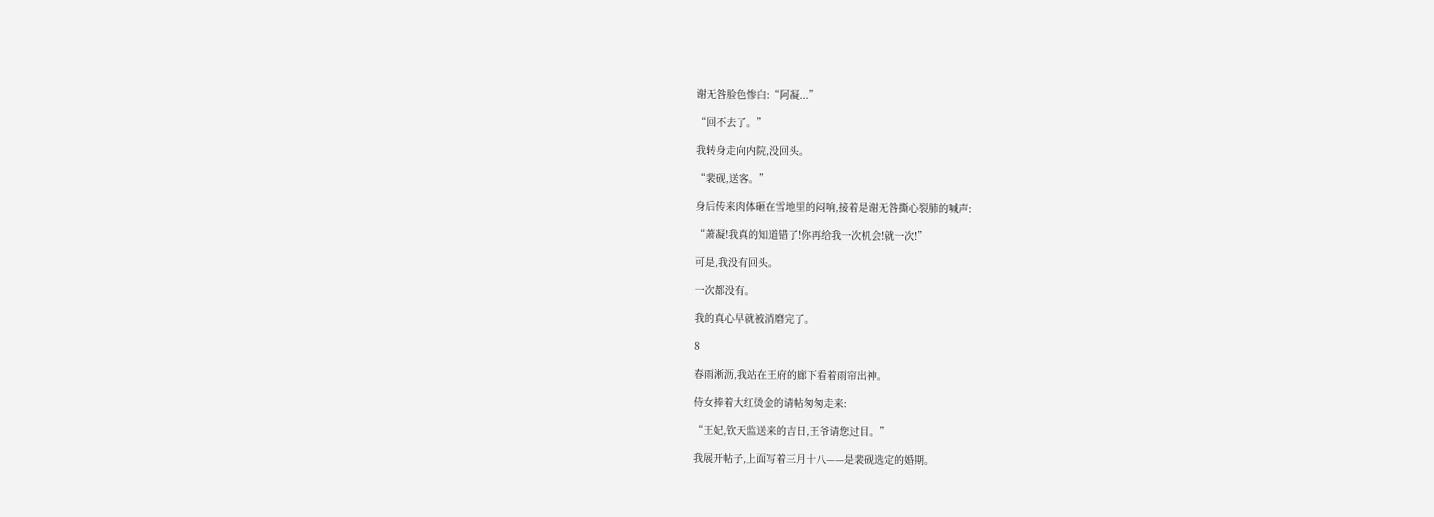谢无咎脸色惨白:“阿凝...”

“回不去了。”

我转身走向内院,没回头。

“裴砚,送客。”

身后传来肉体砸在雪地里的闷响,接着是谢无咎撕心裂肺的喊声:

“萧凝!我真的知道错了!你再给我一次机会!就一次!”

可是,我没有回头。

一次都没有。

我的真心早就被消磨完了。

8

春雨淅沥,我站在王府的廊下看着雨帘出神。

侍女捧着大红烫金的请帖匆匆走来:

“王妃,钦天监送来的吉日,王爷请您过目。”

我展开帖子,上面写着三月十八——是裴砚选定的婚期。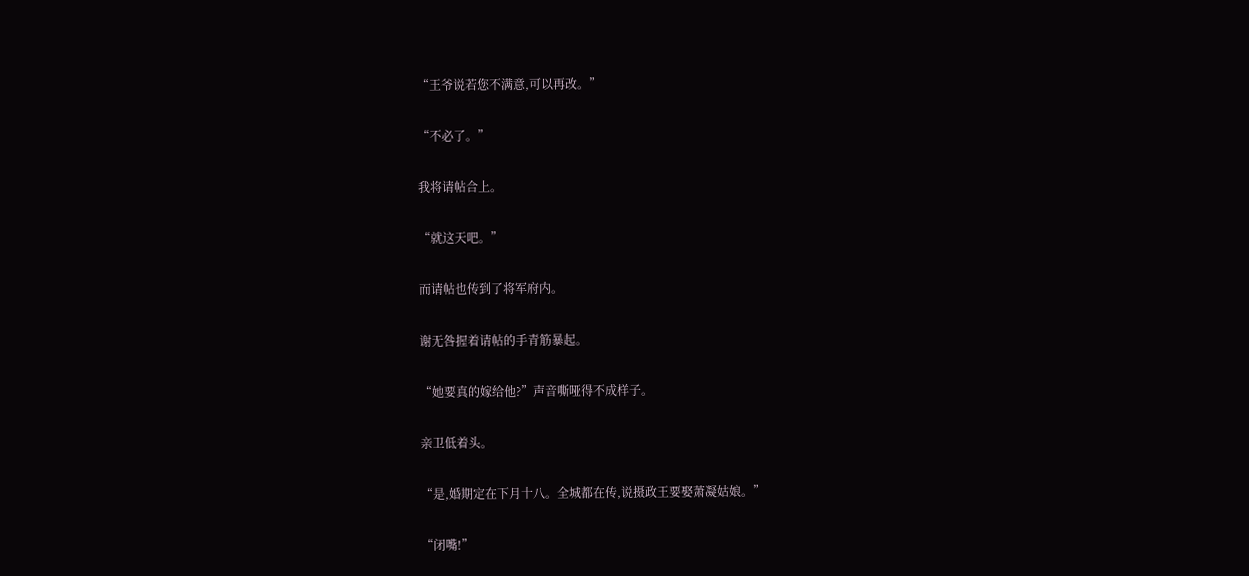“王爷说若您不满意,可以再改。”

“不必了。”

我将请帖合上。

“就这天吧。”

而请帖也传到了将军府内。

谢无咎握着请帖的手青筋暴起。

“她要真的嫁给他?”声音嘶哑得不成样子。

亲卫低着头。

“是,婚期定在下月十八。全城都在传,说摄政王要娶萧凝姑娘。”

“闭嘴!”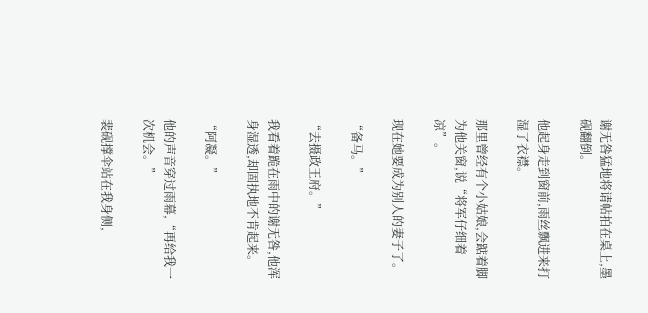谢无咎猛地将请帖拍在桌上,墨砚翻倒。

他起身走到窗前,雨丝飘进来打湿了衣襟。

那里曾经有个小姑娘,会踮着脚为他关窗,说“将军仔细着凉”。

现在她要成为别人的妻子了。

“备马。”

“去摄政王府。”

我看着跪在雨中的谢无咎,他浑身湿透,却固执地不肯起来。

“阿凝。”

他的声音穿过雨幕,“再给我一次机会。”

裴砚撑伞站在我身侧,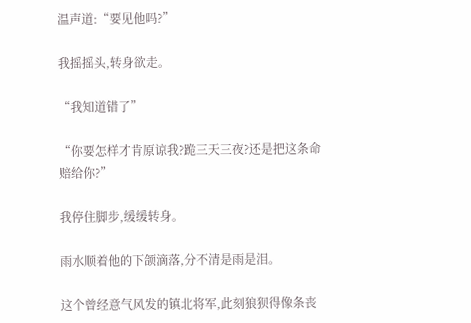温声道:“要见他吗?”

我摇摇头,转身欲走。

“我知道错了”

“你要怎样才肯原谅我?跪三天三夜?还是把这条命赔给你?”

我停住脚步,缓缓转身。

雨水顺着他的下颌滴落,分不清是雨是泪。

这个曾经意气风发的镇北将军,此刻狼狈得像条丧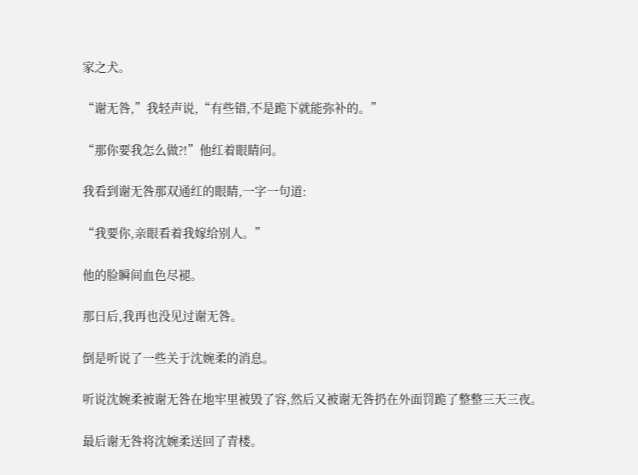家之犬。

“谢无咎,”我轻声说,“有些错,不是跪下就能弥补的。”

“那你要我怎么做?!”他红着眼睛问。

我看到谢无咎那双通红的眼睛,一字一句道:

“我要你,亲眼看着我嫁给别人。”

他的脸瞬间血色尽褪。

那日后,我再也没见过谢无咎。

倒是听说了一些关于沈婉柔的消息。

听说沈婉柔被谢无咎在地牢里被毁了容,然后又被谢无咎扔在外面罚跪了整整三天三夜。

最后谢无咎将沈婉柔送回了青楼。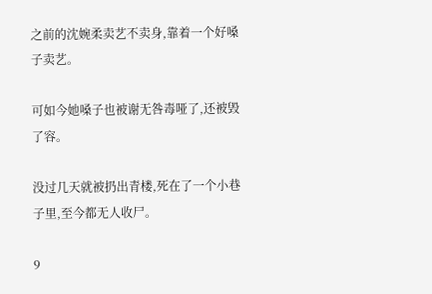之前的沈婉柔卖艺不卖身,靠着一个好嗓子卖艺。

可如今她嗓子也被谢无咎毒哑了,还被毁了容。

没过几天就被扔出青楼,死在了一个小巷子里,至今都无人收尸。

9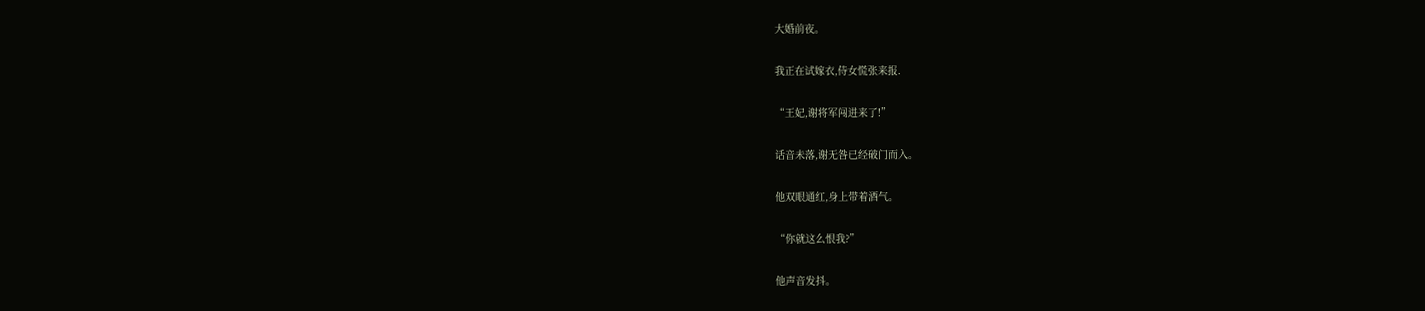大婚前夜。

我正在试嫁衣,侍女慌张来报.

“王妃,谢将军闯进来了!”

话音未落,谢无咎已经破门而入。

他双眼通红,身上带着酒气。

“你就这么恨我?”

他声音发抖。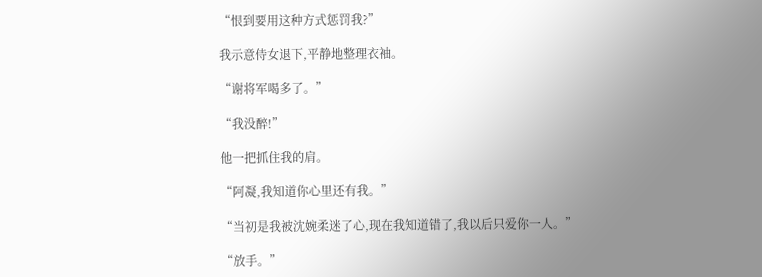“恨到要用这种方式惩罚我?”

我示意侍女退下,平静地整理衣袖。

“谢将军喝多了。”

“我没醉!”

他一把抓住我的肩。

“阿凝,我知道你心里还有我。”

“当初是我被沈婉柔迷了心,现在我知道错了,我以后只爱你一人。”

“放手。”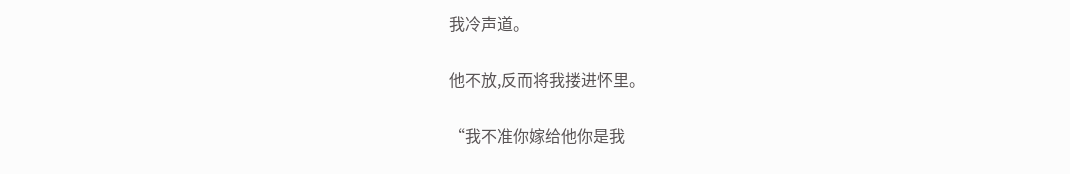我冷声道。

他不放,反而将我搂进怀里。

“我不准你嫁给他你是我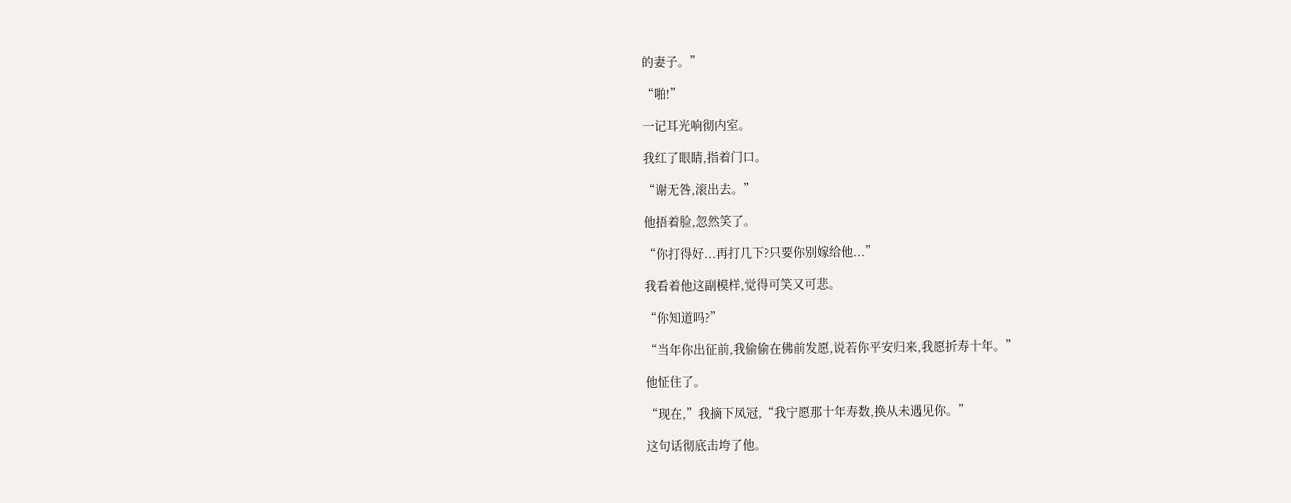的妻子。”

“啪!”

一记耳光响彻内室。

我红了眼睛,指着门口。

“谢无咎,滚出去。”

他捂着脸,忽然笑了。

“你打得好...再打几下?只要你别嫁给他...”

我看着他这副模样,觉得可笑又可悲。

“你知道吗?”

“当年你出征前,我偷偷在佛前发愿,说若你平安归来,我愿折寿十年。”

他怔住了。

“现在,”我摘下凤冠,“我宁愿那十年寿数,换从未遇见你。”

这句话彻底击垮了他。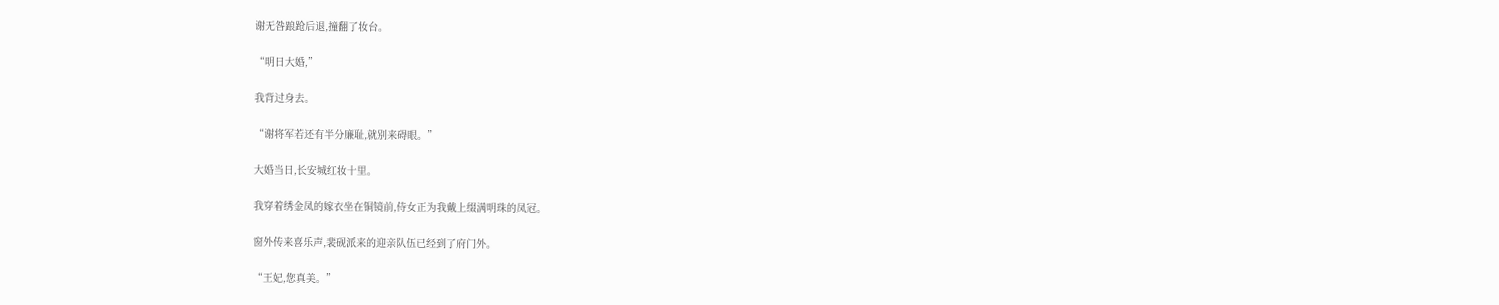谢无咎踉跄后退,撞翻了妆台。

“明日大婚,”

我背过身去。

“谢将军若还有半分廉耻,就别来碍眼。”

大婚当日,长安城红妆十里。

我穿着绣金凤的嫁衣坐在铜镜前,侍女正为我戴上缀满明珠的凤冠。

窗外传来喜乐声,裴砚派来的迎亲队伍已经到了府门外。

“王妃,您真美。”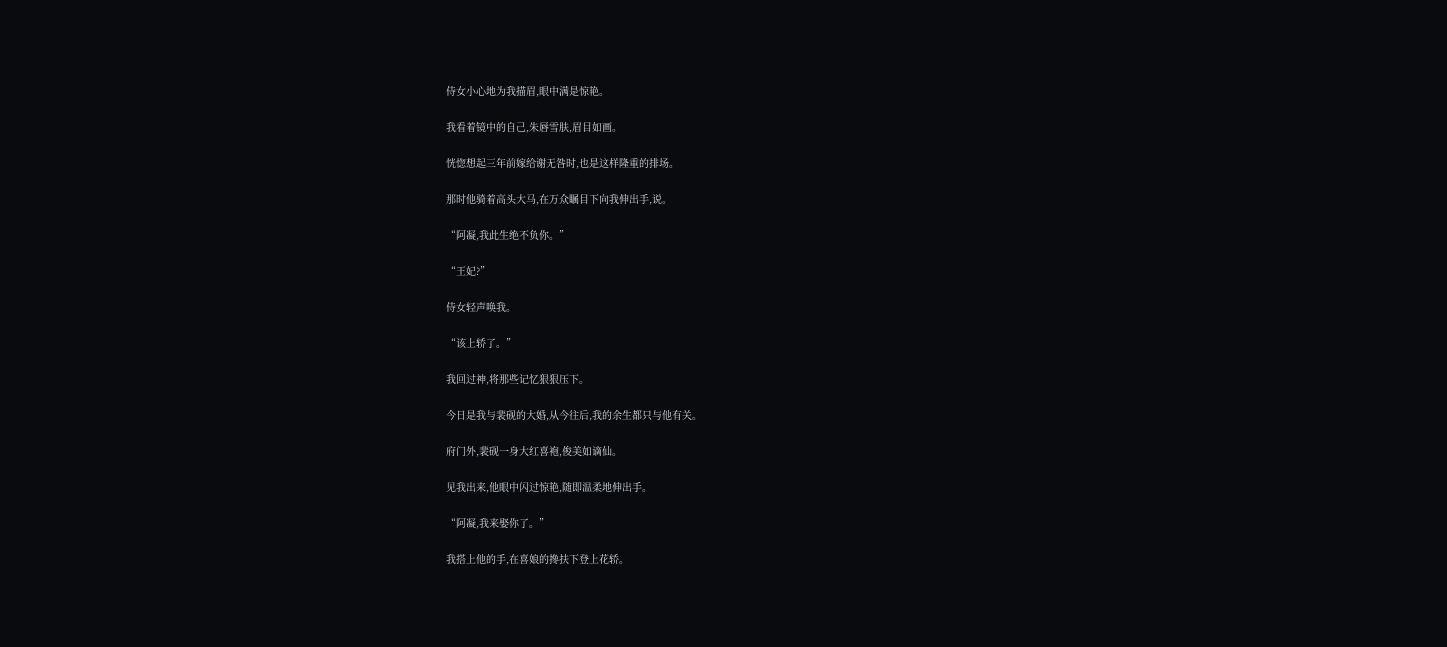侍女小心地为我描眉,眼中满是惊艳。

我看着镜中的自己,朱唇雪肤,眉目如画。

恍惚想起三年前嫁给谢无咎时,也是这样隆重的排场。

那时他骑着高头大马,在万众瞩目下向我伸出手,说。

“阿凝,我此生绝不负你。”

“王妃?”

侍女轻声唤我。

“该上轿了。”

我回过神,将那些记忆狠狠压下。

今日是我与裴砚的大婚,从今往后,我的余生都只与他有关。

府门外,裴砚一身大红喜袍,俊美如谪仙。

见我出来,他眼中闪过惊艳,随即温柔地伸出手。

“阿凝,我来娶你了。”

我搭上他的手,在喜娘的搀扶下登上花轿。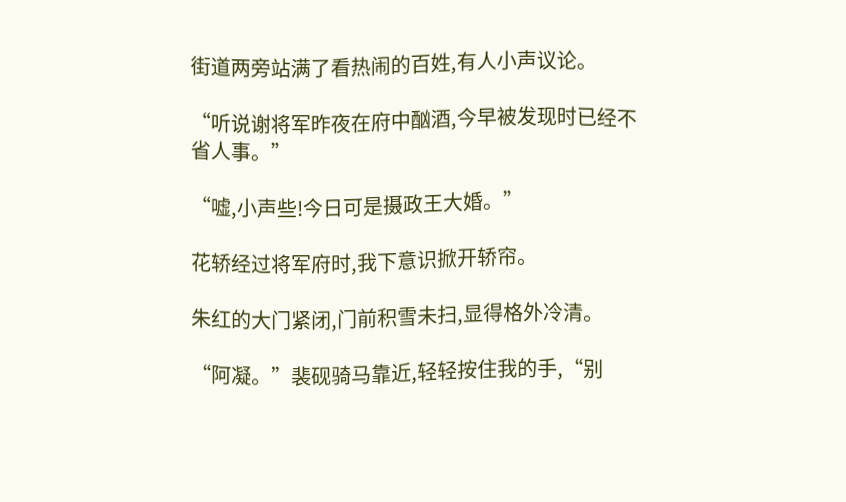街道两旁站满了看热闹的百姓,有人小声议论。

“听说谢将军昨夜在府中酗酒,今早被发现时已经不省人事。”

“嘘,小声些!今日可是摄政王大婚。”

花轿经过将军府时,我下意识掀开轿帘。

朱红的大门紧闭,门前积雪未扫,显得格外冷清。

“阿凝。”裴砚骑马靠近,轻轻按住我的手,“别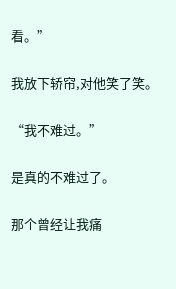看。”

我放下轿帘,对他笑了笑。

“我不难过。”

是真的不难过了。

那个曾经让我痛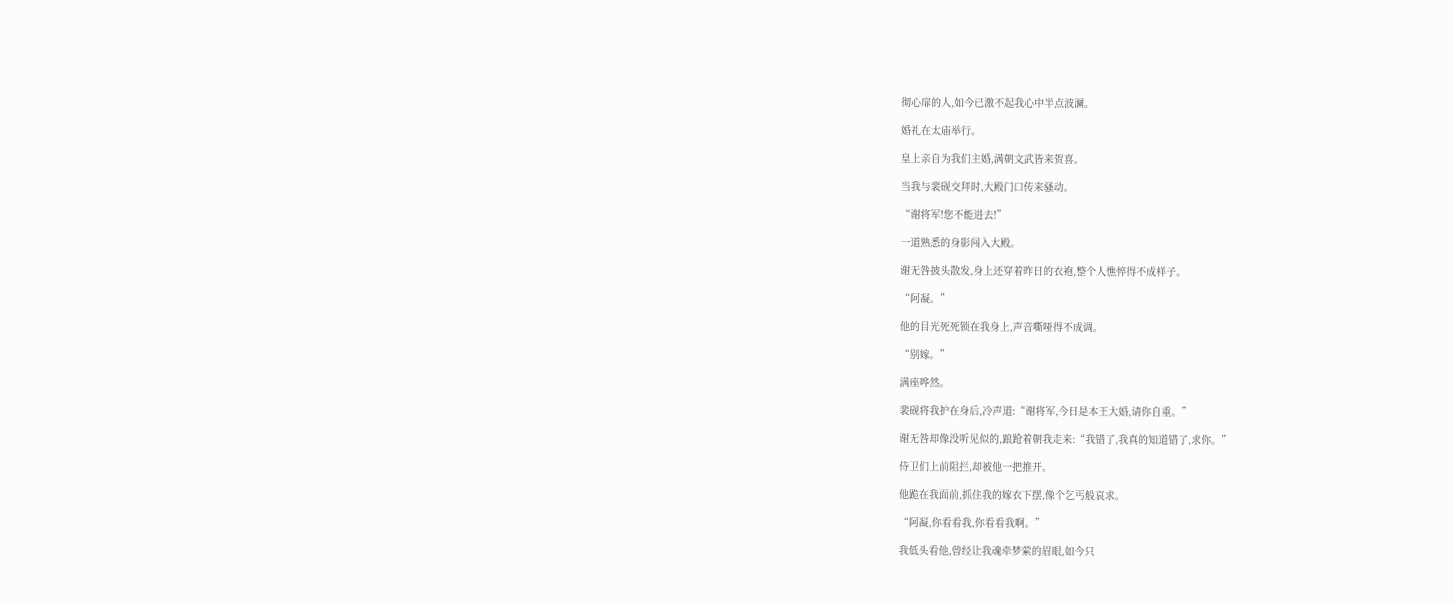彻心扉的人,如今已激不起我心中半点波澜。

婚礼在太庙举行。

皇上亲自为我们主婚,满朝文武皆来贺喜。

当我与裴砚交拜时,大殿门口传来骚动。

“谢将军!您不能进去!”

一道熟悉的身影闯入大殿。

谢无咎披头散发,身上还穿着昨日的衣袍,整个人憔悴得不成样子。

“阿凝。”

他的目光死死锁在我身上,声音嘶哑得不成调。

“别嫁。”

满座哗然。

裴砚将我护在身后,冷声道:“谢将军,今日是本王大婚,请你自重。”

谢无咎却像没听见似的,踉跄着朝我走来:“我错了,我真的知道错了,求你。”

侍卫们上前阻拦,却被他一把推开。

他跪在我面前,抓住我的嫁衣下摆,像个乞丐般哀求。

“阿凝,你看看我,你看看我啊。”

我低头看他,曾经让我魂牵梦萦的眉眼,如今只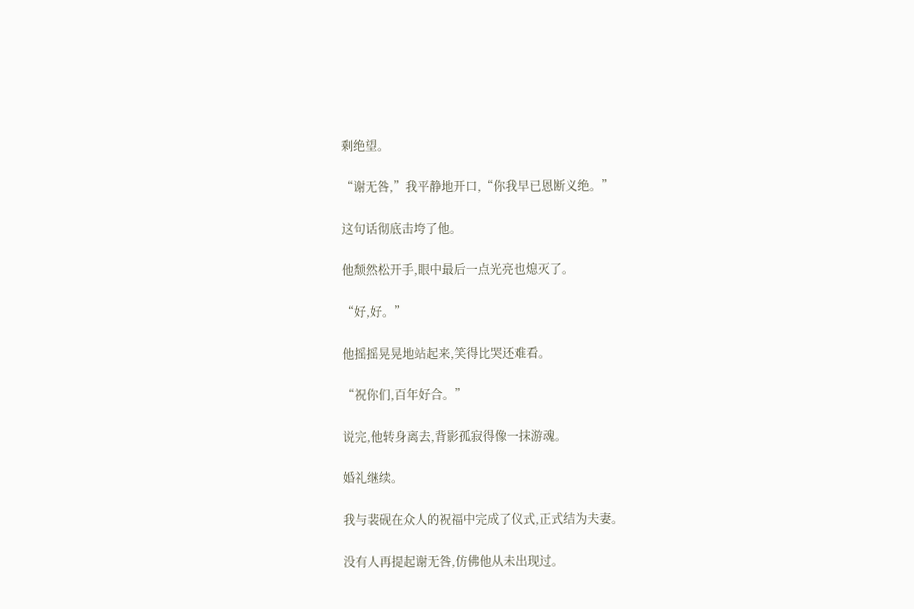剩绝望。

“谢无咎,”我平静地开口,“你我早已恩断义绝。”

这句话彻底击垮了他。

他颓然松开手,眼中最后一点光亮也熄灭了。

“好,好。”

他摇摇晃晃地站起来,笑得比哭还难看。

“祝你们,百年好合。”

说完,他转身离去,背影孤寂得像一抹游魂。

婚礼继续。

我与裴砚在众人的祝福中完成了仪式,正式结为夫妻。

没有人再提起谢无咎,仿佛他从未出现过。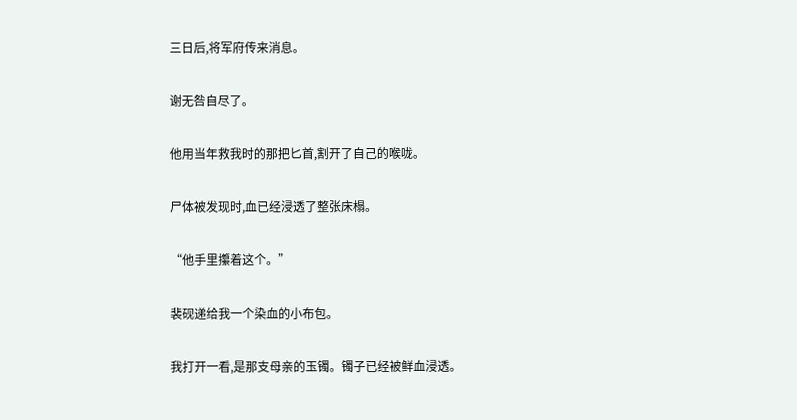三日后,将军府传来消息。

谢无咎自尽了。

他用当年救我时的那把匕首,割开了自己的喉咙。

尸体被发现时,血已经浸透了整张床榻。

“他手里攥着这个。”

裴砚递给我一个染血的小布包。

我打开一看,是那支母亲的玉镯。镯子已经被鲜血浸透。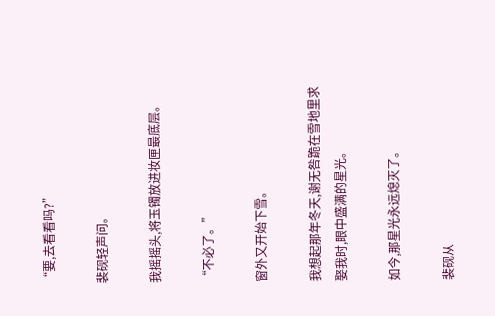“要,去看看吗?”

裴砚轻声问。

我摇摇头,将玉镯放进妆匣最底层。

“不必了。”

窗外又开始下雪。

我想起那年冬天,谢无咎跪在雪地里求娶我时,眼中盛满的星光。

如今,那星光永远熄灭了。

裴砚从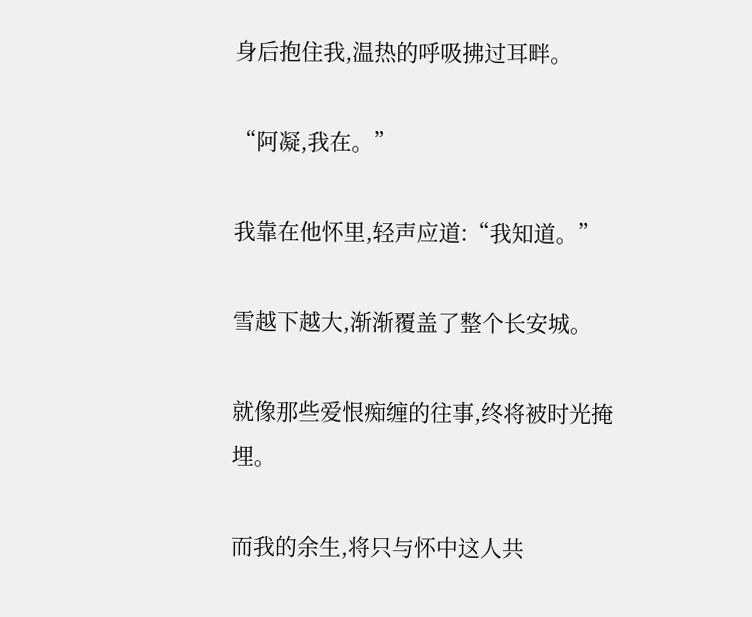身后抱住我,温热的呼吸拂过耳畔。

“阿凝,我在。”

我靠在他怀里,轻声应道:“我知道。”

雪越下越大,渐渐覆盖了整个长安城。

就像那些爱恨痴缠的往事,终将被时光掩埋。

而我的余生,将只与怀中这人共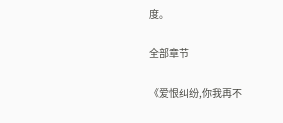度。

全部章节

《爱恨纠纷,你我再不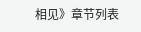相见》章节列表